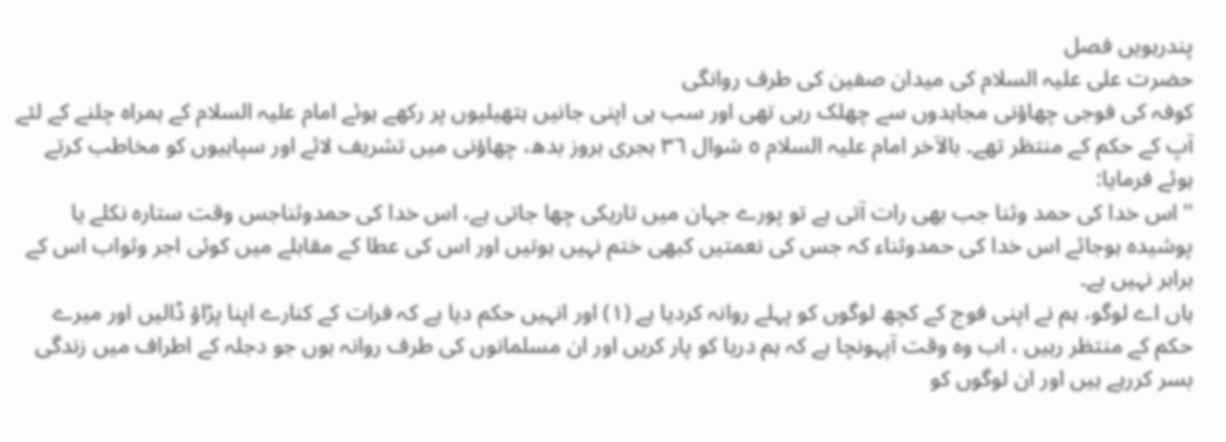پندرہویں فصل
حضرت علی علیہ السلام کی میدان صفین کی طرف روانگی
کوفہ کی فوجی چھاؤنی مجاہدوں سے چھلک رہی تھی اور سب ہی اپنی جانیں ہتھیلیوں پر رکھے ہوئے امام علیہ السلام کے ہمراہ چلنے کے لئے آپ کے حکم کے منتظر تھے۔ بالآخر امام علیہ السلام ٥ شوال ٣٦ ہجری بروز بدھ، چھاؤنی میں تشریف لائے اور سپاہیوں کو مخاطب کرتے ہوئے فرمایا:
'' اس خدا کی حمد وثنا جب بھی رات آتی ہے تو پورے جہان میں تاریکی چھا جاتی ہے، اس خدا کی حمدوثناجس وقت ستارہ نکلے یا پوشیدہ ہوجائے اس خدا کی حمدوثناء کہ جس کی نعمتیں کبھی ختم نہیں ہوتیں اور اس کی عطا کے مقابلے میں کوئی اجر وثواب اس کے برابر نہیں ہے۔
ہاں اے لوگو، ہم نے اپنی فوج کے کچھ لوگوں کو پہلے روانہ کردیا ہے (١) اور انہیں حکم دیا ہے کہ فرات کے کنارے اپنا پڑاؤ ڈالیں اور میرے حکم کے منتظر رہیں ، اب وہ وقت آپہونچا ہے کہ ہم دریا کو پار کریں اور ان مسلمانوں کی طرف روانہ ہوں جو دجلہ کے اطراف میں زندگی بسر کررہے ہیں اور ان لوگوں کو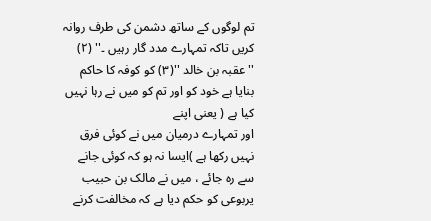تم لوگوں کے ساتھ دشمن کی طرف روانہ کریں تاکہ تمہارے مدد گار رہیں ۔'' (٢)
''عقبہ بن خالد ''(٣) کو کوفہ کا حاکم بنایا ہے خود کو اور تم کو میں نے رہا نہیں کیا ہے ( یعنی اپنے
اور تمہارے درمیان میں نے کوئی فرق نہیں رکھا ہے )ایسا نہ ہو کہ کوئی جانے سے رہ جائے ، میں نے مالک بن حبیب یربوعی کو حکم دیا ہے کہ مخالفت کرنے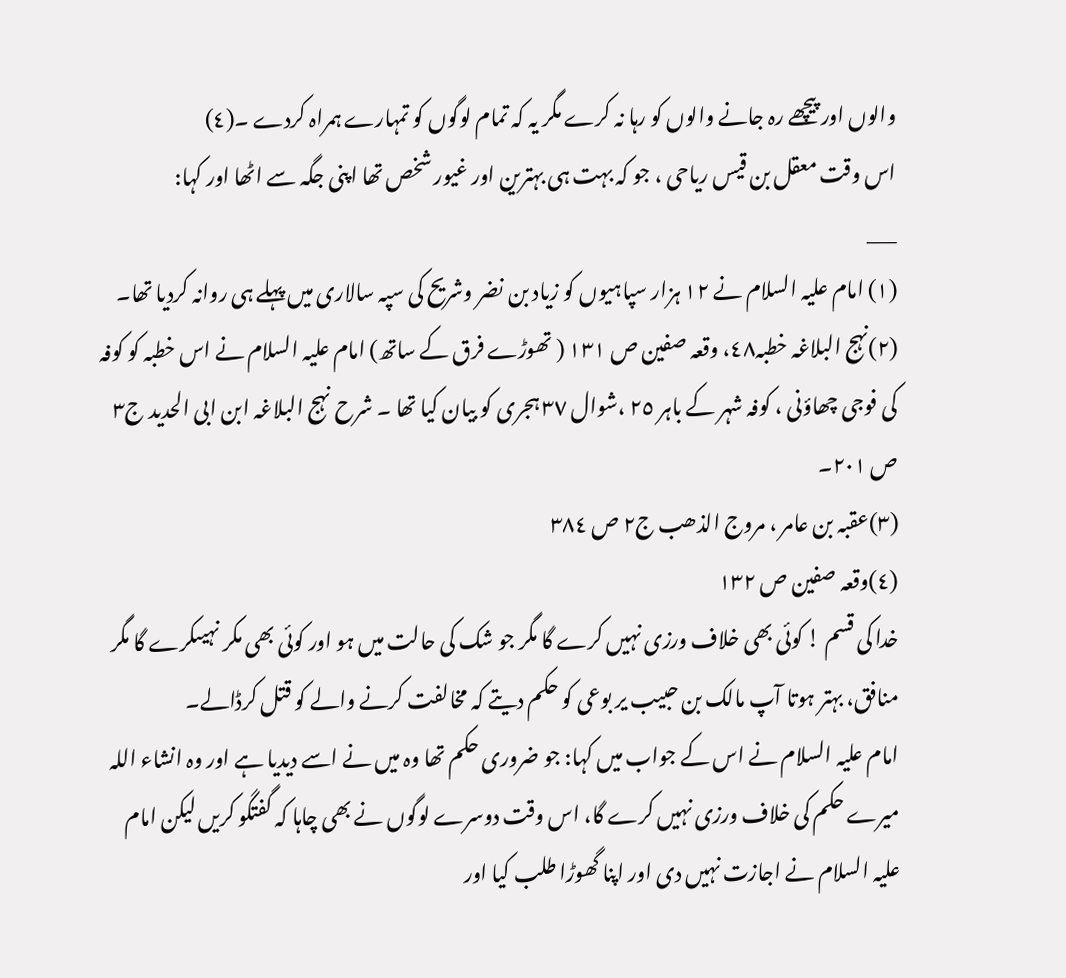والوں اور پیچھے رہ جانے والوں کو رہا نہ کرے مگر یہ کہ تمام لوگوں کو تمہارے ہمراہ کردے ۔(٤)
اس وقت معقل بن قیس ریاحی ، جو کہ بہت ہی بہترین اور غیور شخص تھا اپنی جگہ سے اٹھا اور کہا:
___
(١) امام علیہ السلام نے ١٢ ہزار سپاہیوں کو زیاد بن نضر وشریح کی سپہ سالاری میں پہلے ہی روانہ کردیا تھا۔
(٢)نہج البلاغہ خطبہ٤٨، وقعہ صفین ص ١٣١ ( تھوڑے فرق کے ساتھ) امام علیہ السلام نے اس خطبہ کو کوفہ کی فوجی چھاؤنی ، کوفہ شہر کے باہر ٢٥ ،شوال ٣٧ ہجری کو بیان کیا تھا ۔ شرح نہج البلاغہ ابن ابی الحدید ج٣ ص ٢٠١۔
(٣)عقبہ بن عامر ، مروج الذھب ج٢ ص ٣٨٤
(٤)وقعہ صفین ص ١٣٢
خدا کی قسم ! کوئی بھی خلاف ورزی نہیں کرے گا مگر جو شک کی حالت میں ہو اور کوئی بھی مکر نہیںکرے گا مگر منافق، بہتر ہوتا آپ مالک بن حبیب یر بوعی کو حکم دیتے کہ مخالفت کرنے والے کو قتل کرڈالے۔
امام علیہ السلام نے اس کے جواب میں کہا: جو ضروری حکم تھا وہ میں نے اسے دیدیا ہے اور وہ انشاء اللہ میرے حکم کی خلاف ورزی نہیں کرے گا، اس وقت دوسرے لوگوں نے بھی چاہا کہ گفتگو کریں لیکن امام علیہ السلام نے اجازت نہیں دی اور اپنا گھوڑا طلب کیا اور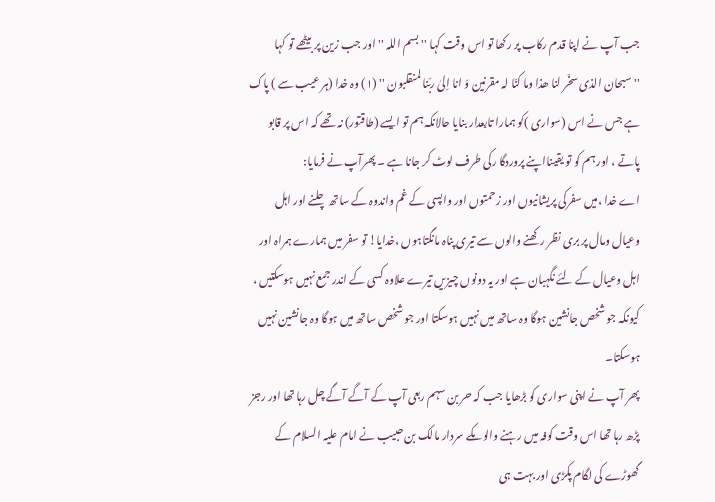جب آپ نے اپنا قدم رکاب پر رکھا تو اس وقت کہا '' بسم اللہ '' اور جب زین پر بیٹھے تو کہا ''سبحان الذی سخّر لنا ھذا وما کنّا لہ مقرنین وَ انا اِلیٰ ربّنا لمنقلبون '' (١) وہ خدا (ہر عیب سے ) پاک ہے جس نے اس (سواری )کو ہمارا تابعدار بنایا حالانکہ ہم تو ایسے (طاقتور) نہ تھے کہ اس پر قابو پاتے ، اور ہم کو تو یقینااپنے پروردگا رکی طرف لوٹ کر جانا ہے ۔ پھرآپ نے فرمایا:
اے خدا ،میں سفرکی پریشانیوں اور زحمتوں اور واپسی کے غم واندوہ کے ساتھ چلنے اور اہل وعیال ومال پر بری نظر رکھنے والوں سے تیری پناہ مانگتاہوں ،خدایا! تو سفر میں ہمارے ہمراہ اور اہل وعیال کے لئے نگہبان ہے اور یہ دونوں چیزیں تیرے علاوہ کسی کے اندر جمع نہیں ہوسکتیں ، کیونکہ جو شخص جانشین ہوگا وہ ساتھ میں نہیں ہوسکتا اور جو شخص ساتھ میں ہوگا وہ جانشین نہیں ہوسکتا۔
پھر آپ نے اپنی سواری کو بڑھایا جب کہ حر بن سہم ربعی آپ کے آگے آگے چل رہا تھا اور رجز پڑھ رہا تھا اس وقت کوفہ میں رہنے والوںکے سردار مالک بن حبیب نے امام علیہ السلام کے گھوڑے کی لگام پکڑی اور بہت ہی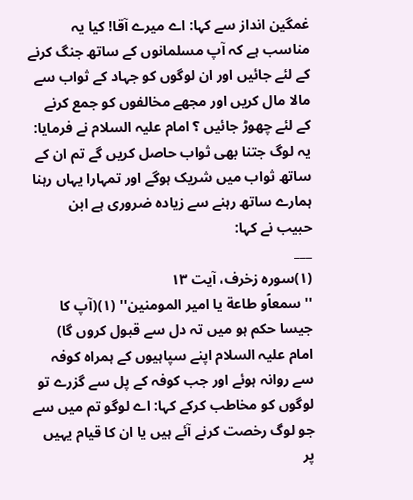غمگین انداز سے کہا: اے میرے آقا! کیا یہ مناسب ہے کہ آپ مسلمانوں کے ساتھ جنگ کرنے کے لئے جائیں اور ان لوگوں کو جہاد کے ثواب سے مالا مال کریں اور مجھے مخالفوں کو جمع کرنے کے لئے چھوڑ جائیں ؟ امام علیہ السلام نے فرمایا: یہ لوگ جتنا بھی ثواب حاصل کریں گے تم ان کے ساتھ ثواب میں شریک ہوگے اور تمہارا یہاں رہنا ہمارے ساتھ رہنے سے زیادہ ضروری ہے ابن حبیب نے کہا:
___
(١)سورہ زخرف، آیت ١٣
''سمعاًو طاعة یا امیر المومنین'' (١)(آپ کا جیسا حکم ہو میں تہ دل سے قبول کروں گا)
امام علیہ السلام اپنے سپاہیوں کے ہمراہ کوفہ سے روانہ ہوئے اور جب کوفہ کے پل سے گزرے تو لوگوں کو مخاطب کرکے کہا: اے لوگو تم میں سے جو لوگ رخصت کرنے آئے ہیں یا ان کا قیام یہیں پر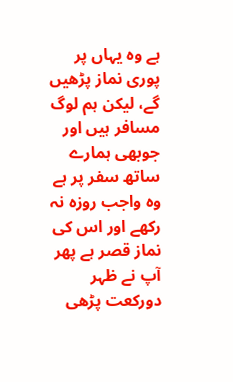ہے وہ یہاں پر پوری نماز پڑھیں گے، لیکن ہم لوگ مسافر ہیں اور جوبھی ہمارے ساتھ سفر پر ہے وہ واجب روزہ نہ رکھے اور اس کی نماز قصر ہے پھر آپ نے ظہر دورکعت پڑھی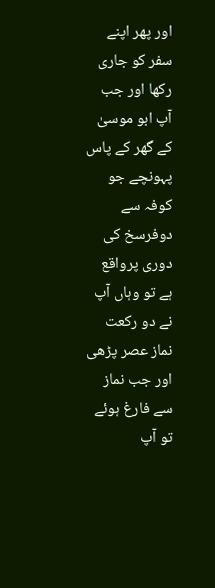اور پھر اپنے سفر کو جاری رکھا اور جب آپ ابو موسیٰ کے گھر کے پاس پہونچے جو کوفہ سے دوفرسخ کی دوری پرواقع ہے تو وہاں آپ نے دو رکعت نماز عصر پڑھی اور جب نماز سے فارغ ہوئے تو آپ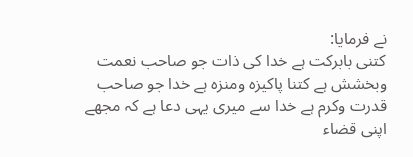نے فرمایا:
کتنی بابرکت ہے خدا کی ذات جو صاحب نعمت وبخشش ہے کتنا پاکیزہ ومنزہ ہے خدا جو صاحب قدرت وکرم ہے خدا سے میری یہی دعا ہے کہ مجھے اپنی قضاء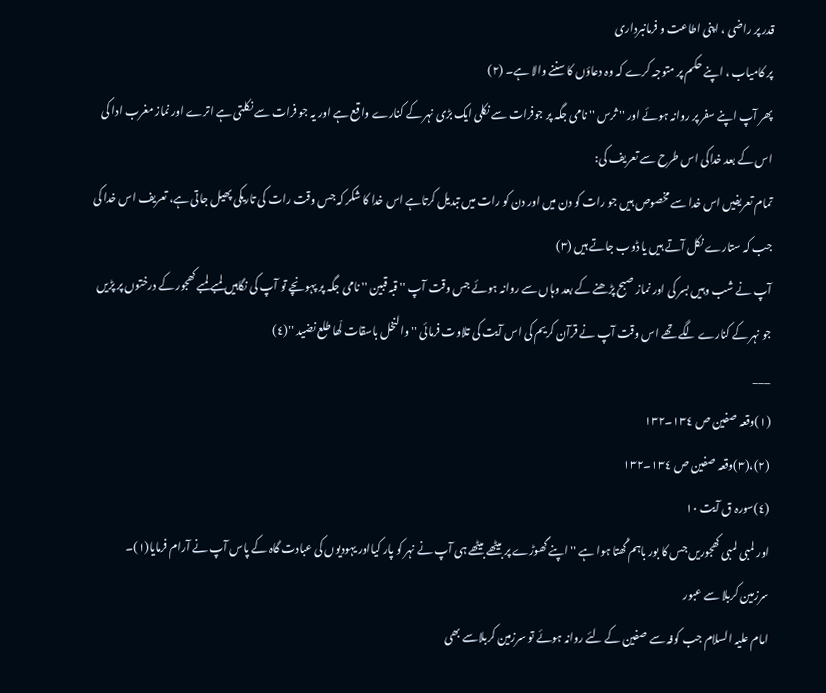قدر پر راضی ، اپنی اطاعت و فرمانبرداری
پر کامیاب ، اپنے حکم پر متوجہ کرے کہ وہ دعاؤں کا سننے والا ہے۔ (٢)
پھر آپ اپنے سفر پر روانہ ہوئے اور '' ثرس '' نامی جگہ پر جوفرات سے نکلی ایک بڑی نہر کے کنارے واقع ہے اور یہ جو فرات سے نکلتی ہے اترے اور نماز مغرب ادا کی اس کے بعد خداکی اس طرح سے تعریف کی:
تمام تعریفیں اس خدا سے مخصوص ہیں جو رات کو دن میں اور دن کو رات میں تبدیل کرتاہے اس خدا کا شکر کہ جس وقت رات کی تاریکی پھیل جاتی ہے، تعریف اس خدا کی جب کہ ستارے نکل آتے ہیں یا ڈوب جاتے ہیں (٣)
آپ نے شب وہیں بسر کی اور نماز صبح پڑھنے کے بعد وہاں سے روانہ ہوئے جس وقت آپ '' قبہ قبین '' نامی جگہ پر پہونچے تو آپ کی نگاہیں لمبے لمبے کھجور کے درختوں پر پڑیں جو نہر کے کنارے لگے تھے اس وقت آپ نے قرآن کریم کی اس آیت کی تلاوت فرمائی '' والنخل باسقات لّھا طلع نضید ''(٤)
___
(١)وقعہ صفین ص ١٣٤۔١٣٢
(٢)،(٣)وقعہ صفین ص ١٣٤۔١٣٢
(٤)سورہ ق آیت ١٠
اور لمبی لمبی کھجوریں جس کا بور باہم گُھتا ہوا ہے '' اپنے گھوڑے پر بیٹھے بیٹھے ہی آپ نے نہر کو پار کیااور یہودیوں کی عبادت گاہ کے پاس آپ نے آرام فرمایا(١)۔
سرزمین کربلا سے عبور
امام علیہ السلام جب کوفہ سے صفین کے لئے روانہ ہوئے تو سرزمین کربلاسے بھی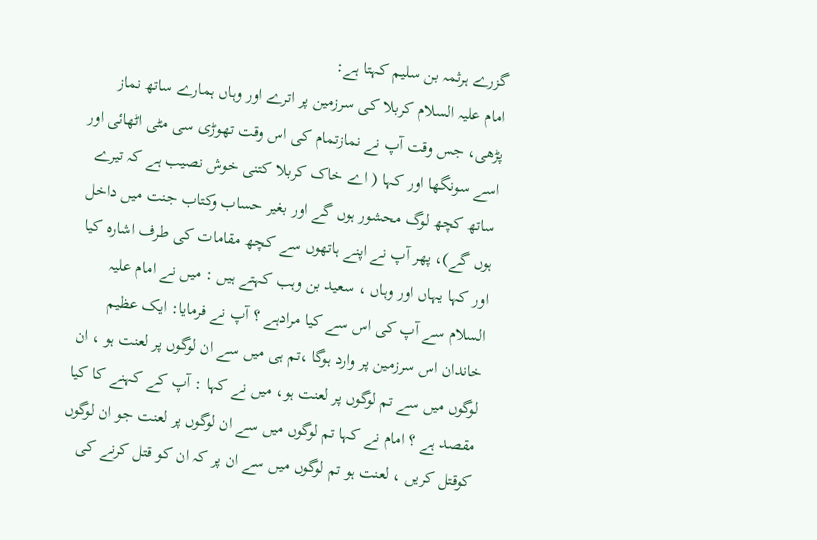گزرے ہرثمہ بن سلیم کہتا ہے:
امام علیہ السلام کربلا کی سرزمین پر اترے اور وہاں ہمارے ساتھ نماز پڑھی، جس وقت آپ نے نمازتمام کی اس وقت تھوڑی سی مٹی اٹھائی اور اسے سونگھا اور کہا ( اے خاک کربلا کتنی خوش نصیب ہے کہ تیرے ساتھ کچھ لوگ محشور ہوں گے اور بغیر حساب وکتاب جنت میں داخل ہوں گے)، پھر آپ نے اپنے ہاتھوں سے کچھ مقامات کی طرف اشارہ کیا اور کہا یہاں اور وہاں ، سعید بن وہب کہتے ہیں : میں نے امام علیہ السلام سے آپ کی اس سے کیا مرادہے ؟ آپ نے فرمایا: ایک عظیم خاندان اس سرزمین پر وارد ہوگا ،تم ہی میں سے ان لوگوں پر لعنت ہو ، ان لوگوں میں سے تم لوگوں پر لعنت ہو، میں نے کہا : آپ کے کہنے کا کیا مقصد ہے ؟ امام نے کہا تم لوگوں میں سے ان لوگوں پر لعنت جو ان لوگوں کوقتل کریں ، لعنت ہو تم لوگوں میں سے ان پر کہ ان کو قتل کرنے کی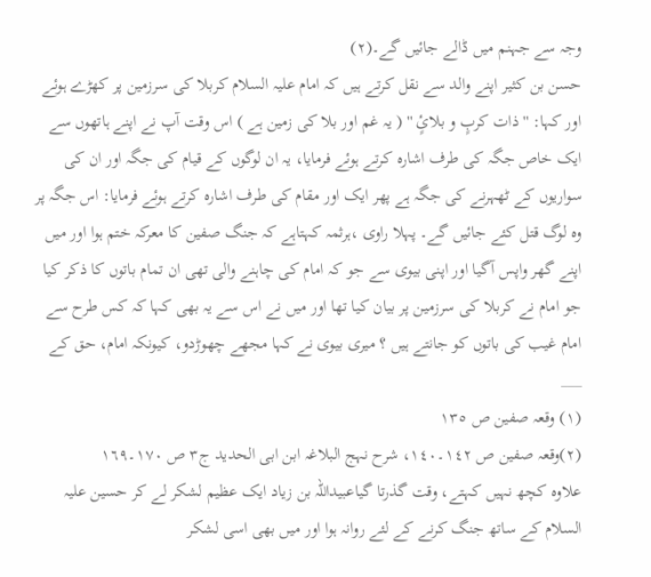وجہ سے جہنم میں ڈالے جائیں گے۔(٢)
حسن بن کثیر اپنے والد سے نقل کرتے ہیں کہ امام علیہ السلام کربلا کی سرزمین پر کھڑے ہوئے اور کہا: '' ذات کربٍ و بلائٍ '' ( یہ غم اور بلا کی زمین ہے ) اس وقت آپ نے اپنے ہاتھوں سے ایک خاص جگہ کی طرف اشارہ کرتے ہوئے فرمایا، یہ ان لوگوں کے قیام کی جگہ اور ان کی سواریوں کے ٹھہرنے کی جگہ ہے پھر ایک اور مقام کی طرف اشارہ کرتے ہوئے فرمایا: اس جگہ پر وہ لوگ قتل کئے جائیں گے۔ پہلا راوی ،ہرثمہ کہتاہے کہ جنگ صفین کا معرکہ ختم ہوا اور میں اپنے گھر واپس آگیا اور اپنی بیوی سے جو کہ امام کی چاہنے والی تھی ان تمام باتوں کا ذکر کیا جو امام نے کربلا کی سرزمین پر بیان کیا تھا اور میں نے اس سے یہ بھی کہا کہ کس طرح سے امام غیب کی باتوں کو جانتے ہیں ؟ میری بیوی نے کہا مجھے چھوڑدو، کیونکہ امام، حق کے
___
(١) وقعہ صفین ص ١٣٥
(٢)وقعہ صفین ص ١٤٢۔١٤٠، شرح نہج البلاغہ ابن ابی الحدید ج٣ ص ١٧٠۔١٦٩
علاوہ کچھ نہیں کہتے، وقت گذرتا گیاعبیداللہ بن زیاد ایک عظیم لشکر لے کر حسین علیہ السلام کے ساتھ جنگ کرنے کے لئے روانہ ہوا اور میں بھی اسی لشکر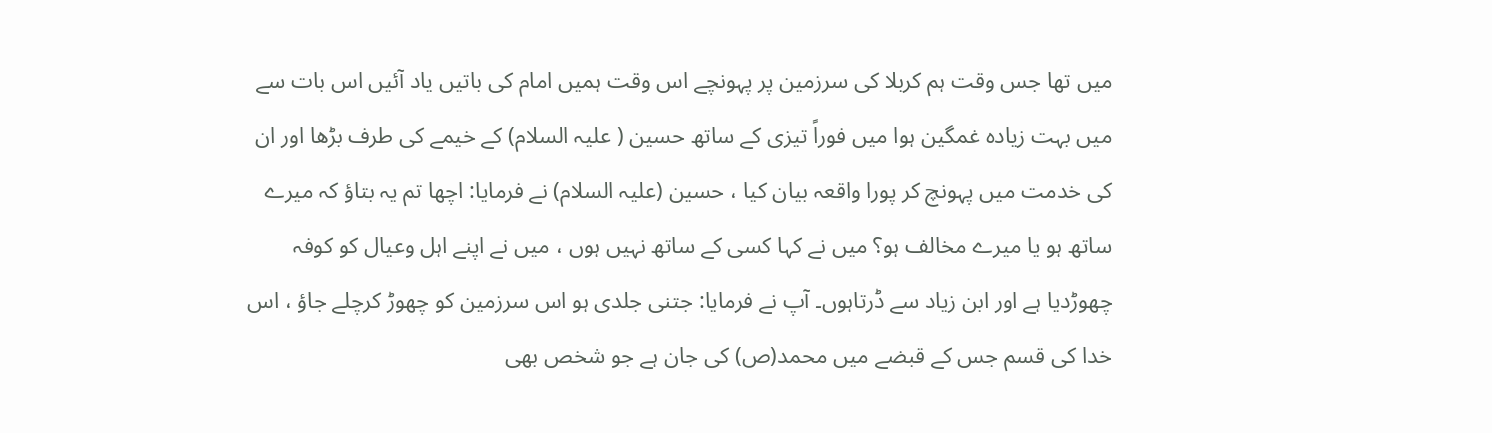میں تھا جس وقت ہم کربلا کی سرزمین پر پہونچے اس وقت ہمیں امام کی باتیں یاد آئیں اس بات سے میں بہت زیادہ غمگین ہوا میں فوراً تیزی کے ساتھ حسین ( علیہ السلام) کے خیمے کی طرف بڑھا اور ان کی خدمت میں پہونچ کر پورا واقعہ بیان کیا ، حسین (علیہ السلام) نے فرمایا: اچھا تم یہ بتاؤ کہ میرے ساتھ ہو یا میرے مخالف ہو؟ میں نے کہا کسی کے ساتھ نہیں ہوں ، میں نے اپنے اہل وعیال کو کوفہ چھوڑدیا ہے اور ابن زیاد سے ڈرتاہوں۔ آپ نے فرمایا: جتنی جلدی ہو اس سرزمین کو چھوڑ کرچلے جاؤ ، اس خدا کی قسم جس کے قبضے میں محمد(ص) کی جان ہے جو شخص بھی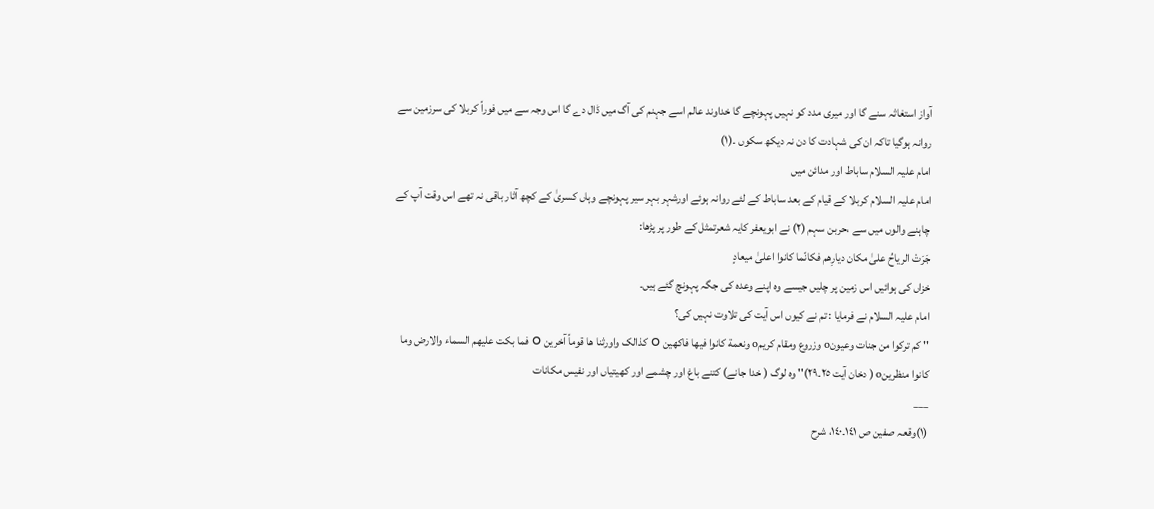آواز استغاثہ سنے گا اور میری مدد کو نہیں پہونچے گا خداوند عالم اسے جہنم کی آگ میں ڈال دے گا اس وجہ سے میں فوراً کربلا کی سرزمین سے روانہ ہوگیا تاکہ ان کی شہادت کا دن نہ دیکھ سکوں ۔(١)
امام علیہ السلام ساباط اور مدائن میں
امام علیہ السلام کربلا کے قیام کے بعد ساباط کے لئے روانہ ہوئے اورشہر بہر سیر پہونچے وہاں کسریٰ کے کچھ آثار باقی نہ تھے اس وقت آپ کے چاہنے والوں میں سے ،حربن سہم (٢) نے ابویعفر کایہ شعرتمثل کے طور پر پڑھا:
جَرَتْ الریاحُ علیٰ مکان دیارِھم فکانّما کانوا اعلیٰ میعادٍ
خزاں کی ہوائیں اس زمین پر چلیں جیسے وہ اپنے وعدہ کی جگہ پہونچ گئے ہیں۔
امام علیہ السلام نے فرمایا : تم نے کیوں اس آیت کی تلاوت نہیں کی؟
'' کم ترکوا من جنات وعیونo وزروع ومقام کریمo ونعمة کانوا فیھا فاکھین o کذالک واورثنا ھا قوماً آخرین o فما بکت علیھم السماء والارض وما کانوا منظرینo ( دخان آیت ٢٥۔٢٩)'' وہ لوگ ( خدا جانے) کتنے باغ اور چشمے اور کھیتیاں اور نفیس مکانات
___
(١)وقعہ صفین ص ١٤١۔١٤٠، شرح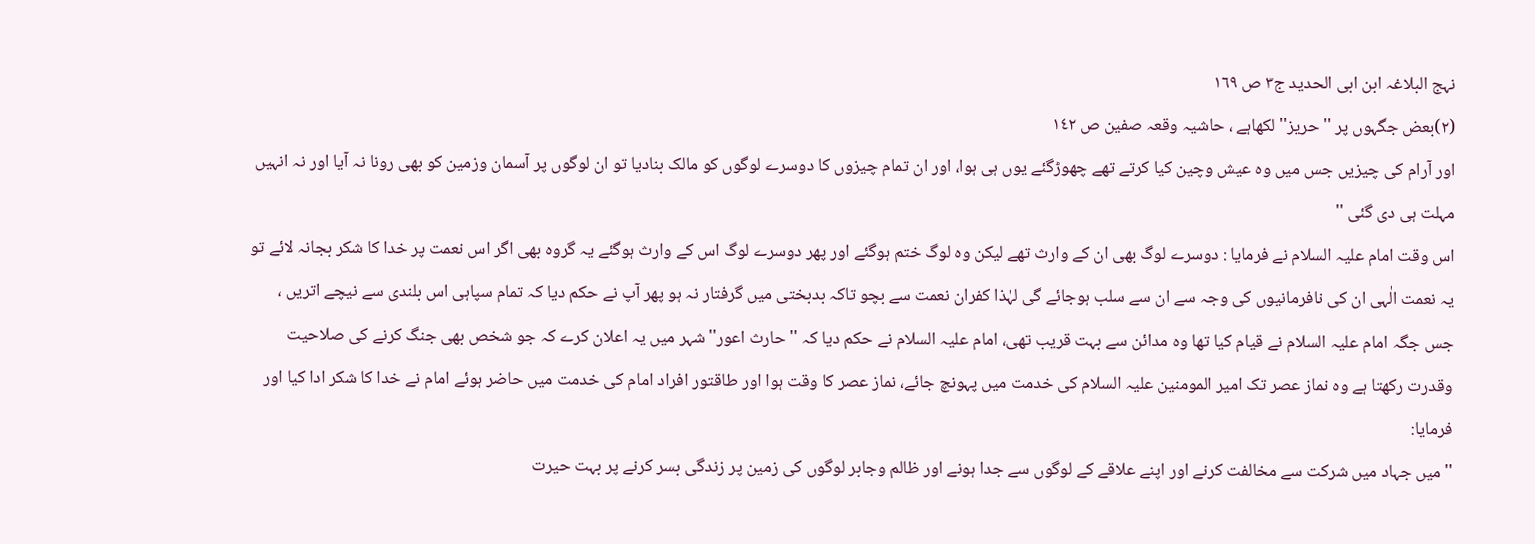نہج البلاغہ ابن ابی الحدید ج٣ ص ١٦٩
(٢)بعض جگہوں پر '' حریز'' لکھاہے ، حاشیہ وقعہ صفین ص ١٤٢
اور آرام کی چیزیں جس میں وہ عیش وچین کیا کرتے تھے چھوڑگئے یوں ہی ہوا، اور ان تمام چیزوں کا دوسرے لوگوں کو مالک بنادیا تو ان لوگوں پر آسمان وزمین کو بھی رونا نہ آیا اور نہ انہیں مہلت ہی دی گئی ''
اس وقت امام علیہ السلام نے فرمایا : دوسرے لوگ بھی ان کے وارث تھے لیکن وہ لوگ ختم ہوگئے اور پھر دوسرے لوگ اس کے وارث ہوگئے یہ گروہ بھی اگر اس نعمت پر خدا کا شکر بجانہ لائے تو یہ نعمت الٰہی ان کی نافرمانیوں کی وجہ سے ان سے سلب ہوجائے گی لہٰذا کفران نعمت سے بچو تاکہ بدبختی میں گرفتار نہ ہو پھر آپ نے حکم دیا کہ تمام سپاہی اس بلندی سے نیچے اتریں ، جس جگہ امام علیہ السلام نے قیام کیا تھا وہ مدائن سے بہت قریب تھی، امام علیہ السلام نے حکم دیا کہ '' حارث اعور''شہر میں یہ اعلان کرے کہ جو شخص بھی جنگ کرنے کی صلاحیت وقدرت رکھتا ہے وہ نماز عصر تک امیر المومنین علیہ السلام کی خدمت میں پہونچ جائے، نماز عصر کا وقت ہوا اور طاقتور افراد امام کی خدمت میں حاضر ہوئے امام نے خدا کا شکر ادا کیا اور فرمایا:
'' میں جہاد میں شرکت سے مخالفت کرنے اور اپنے علاقے کے لوگوں سے جدا ہونے اور ظالم وجابر لوگوں کی زمین پر زندگی بسر کرنے پر بہت حیرت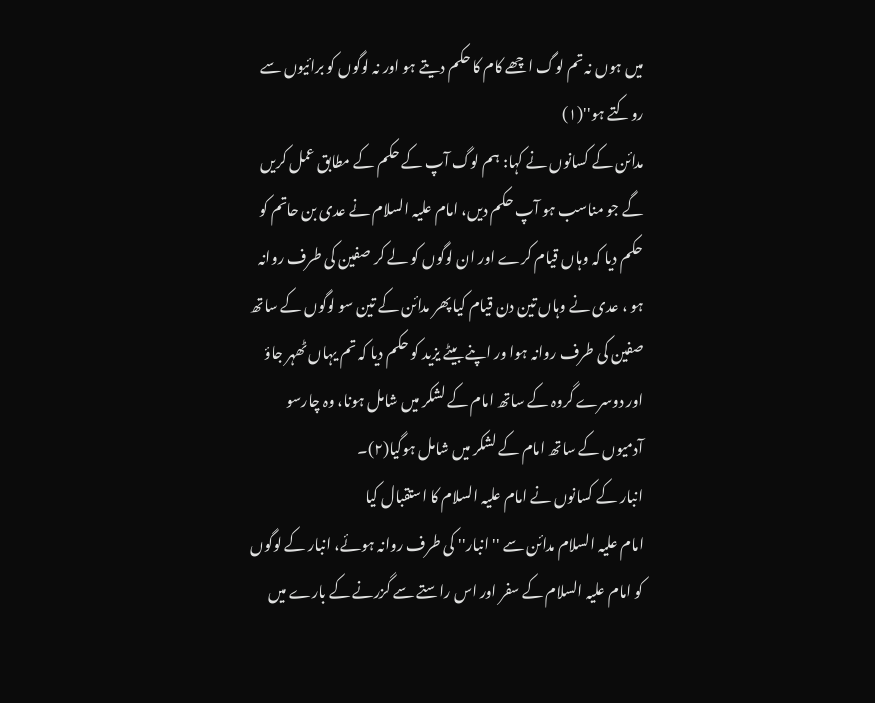میں ہوں نہ تم لوگ اچھے کام کا حکم دیتے ہو اور نہ لوگوں کو برائیوں سے روکتے ہو''(١)
مدائن کے کسانوں نے کہا: ہم لوگ آپ کے حکم کے مطابق عمل کریں گے جو مناسب ہو آپ حکم دیں، امام علیہ السلام نے عدی بن حاتم کو حکم دیا کہ وہاں قیام کرے اور ان لوگوں کو لے کر صفین کی طرف روانہ ہو ، عدی نے وہاں تین دن قیام کیا پھر مدائن کے تین سو لوگوں کے ساتھ صفین کی طرف روانہ ہوا ور اپنے بیٹے یزید کو حکم دیا کہ تم یہاں ٹھہر جاؤ اور دوسرے گروہ کے ساتھ امام کے لشکر میں شامل ہونا، وہ چارسو آدمیوں کے ساتھ امام کے لشکر میں شامل ہوگیا(٢)۔
انبار کے کسانوں نے امام علیہ السلام کا استقبال کیا
امام علیہ السلام مدائن سے '' انبار'' کی طرف روانہ ہوئے، انبار کے لوگوں کو امام علیہ السلام کے سفر اور اس راستے سے گزرنے کے بارے میں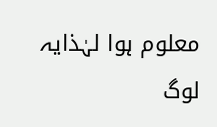معلوم ہوا لہٰذایہ لوگ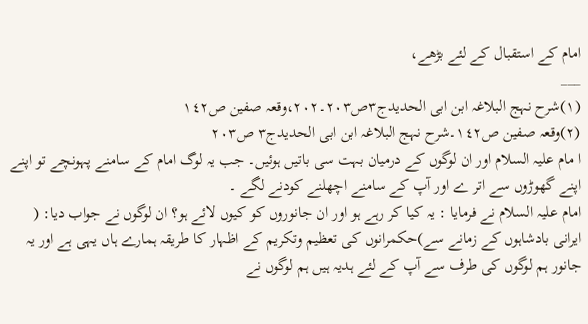امام کے استقبال کے لئے بڑھے،
___
(١)شرح نہج البلاغہ ابن ابی الحدیدج٣ص٢٠٣۔٢٠٢،وقعہ صفین ص١٤٢
(٢)وقعہ صفین ص١٤٢۔شرح نہج البلاغہ ابن ابی الحدیدج٣ ص٢٠٣
ا مام علیہ السلام اور ان لوگوں کے درمیان بہت سی باتیں ہوئیں۔ جب یہ لوگ امام کے سامنے پہونچے تو اپنے اپنے گھوڑوں سے اتر ے اور آپ کے سامنے اچھلنے کودنے لگے ۔
امام علیہ السلام نے فرمایا : یہ کیا کر رہے ہو اور ان جانوروں کو کیوں لائے ہو؟ ان لوگوں نے جواب دیا: ( ایرانی بادشاہوں کے زمانے سے)حکمرانوں کی تعظیم وتکریم کے اظہار کا طریقہ ہمارے ہاں یہی ہے اور یہ جانور ہم لوگوں کی طرف سے آپ کے لئے ہدیہ ہیں ہم لوگوں نے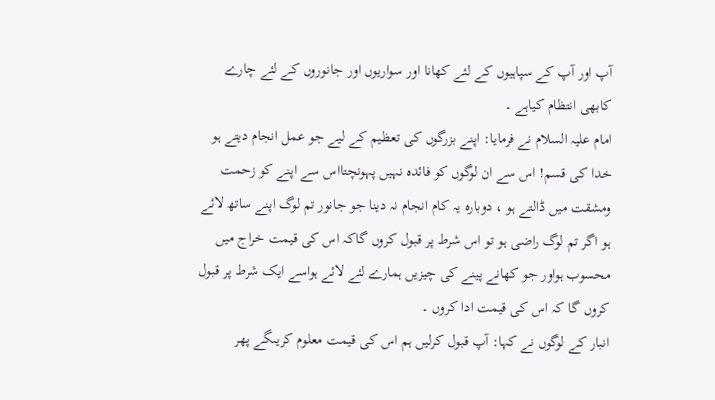آپ اور آپ کے سپاہیوں کے لئے کھانا اور سواریوں اور جانوروں کے لئے چارے کابھی انتظام کیاہے ۔
امام علیہ السلام نے فرمایا: اپنے بزرگوں کی تعظیم کے لیے جو عمل انجام دیتے ہو خدا کی قسم! اس سے ان لوگوں کو فائدہ نہیں پہونچتااس سے اپنے کو زحمت ومشقت میں ڈالتے ہو ، دوبارہ یہ کام انجام نہ دینا جو جانور تم لوگ اپنے ساتھ لائے ہو اگر تم لوگ راضی ہو تو اس شرط پر قبول کروں گاکہ اس کی قیمت خراج میں محسوب ہواور جو کھانے پینے کی چیزیں ہمارے لئے لائے ہواسے ایک شرط پر قبول کروں گا کہ اس کی قیمت ادا کروں ۔
انبار کے لوگوں نے کہا: آپ قبول کرلیں ہم اس کی قیمت معلوم کریںگے پھر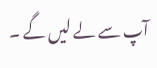آپ سے لے لیں گے ۔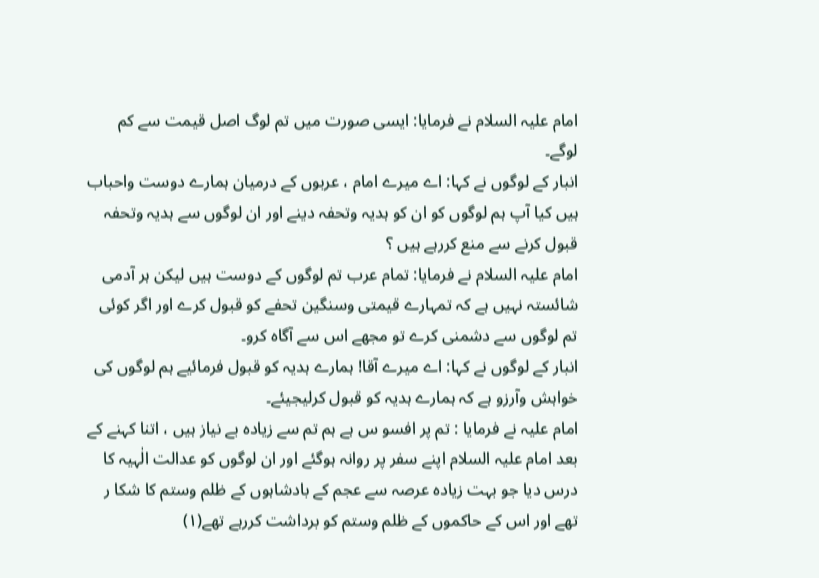امام علیہ السلام نے فرمایا: ایسی صورت میں تم لوگ اصل قیمت سے کم لوگے۔
انبار کے لوگوں نے کہا: اے میرے امام ، عربوں کے درمیان ہمارے دوست واحباب ہیں کیا آپ ہم لوگوں کو ان کو ہدیہ وتحفہ دینے اور ان لوگوں سے ہدیہ وتحفہ قبول کرنے سے منع کررہے ہیں ؟
امام علیہ السلام نے فرمایا: تمام عرب تم لوگوں کے دوست ہیں لیکن ہر آدمی شائستہ نہیں ہے کہ تمہارے قیمتی وسنگین تحفے کو قبول کرے اور اگر کوئی تم لوگوں سے دشمنی کرے تو مجھے اس سے آگاہ کرو۔
انبار کے لوگوں نے کہا: اے میرے آقا! ہمارے ہدیہ کو قبول فرمائیے ہم لوگوں کی خواہش وآرزو ہے کہ ہمارے ہدیہ کو قبول کرلیجیئے۔
امام علیہ نے فرمایا : تم پر افسو س ہے ہم تم سے زیادہ بے نیاز ہیں ، اتنا کہنے کے بعد امام علیہ السلام اپنے سفر پر روانہ ہوگئے اور ان لوگوں کو عدالت الٰہیہ کا درس دیا جو بہت زیادہ عرصہ سے عجم کے بادشاہوں کے ظلم وستم کا شکا ر تھے اور اس کے حاکموں کے ظلم وستم کو برداشت کررہے تھے(١)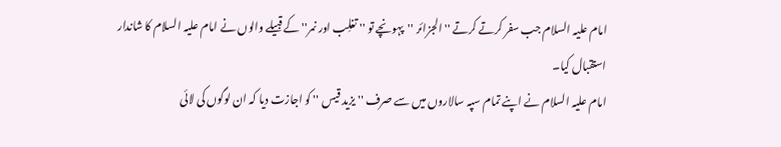امام علیہ السلام جب سفر کرتے کرتے ''الجزائر ''پہونچے تو '' تغلِب اور نمر'' کے قبیلے والوں نے امام علیہ السلام کا شاندار استقبال کیا۔
امام علیہ السلام نے اپنے تمام سپہ سالاروں میں سے صرف '' یزید قیس '' کو اجازت دیا کہ ان لوگوں کی لائی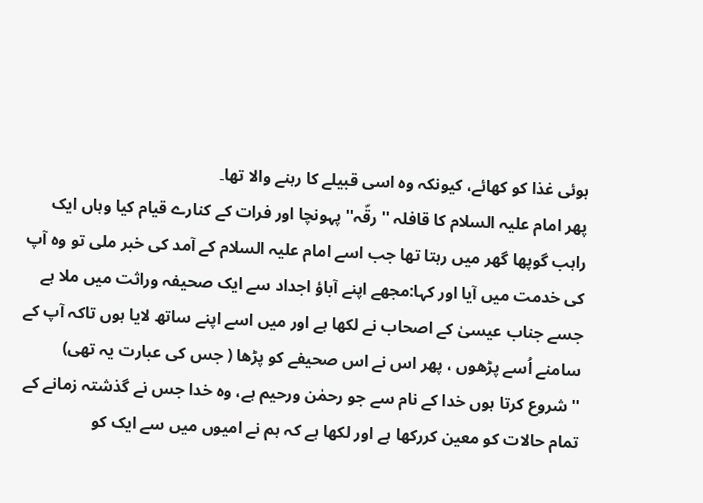ہوئی غذا کو کھائے، کیونکہ وہ اسی قبیلے کا رہنے والا تھا۔
پھر امام علیہ السلام کا قافلہ '' رقّہ'' پہونچا اور فرات کے کنارے قیام کیا وہاں ایک راہب گوپھا گھر میں رہتا تھا جب اسے امام علیہ السلام کے آمد کی خبر ملی تو وہ آپ کی خدمت میں آیا اور کہا:مجھے اپنے آباؤ اجداد سے ایک صحیفہ وراثت میں ملا ہے جسے جناب عیسیٰ کے اصحاب نے لکھا ہے اور میں اسے اپنے ساتھ لایا ہوں تاکہ آپ کے سامنے اُسے پڑھوں ، پھر اس نے اس صحیفے کو پڑھا ( جس کی عبارت یہ تھی)
'' شروع کرتا ہوں خدا کے نام سے جو رحمٰن ورحیم ہے، وہ خدا جس نے گذشتہ زمانے کے تمام حالات کو معین کررکھا ہے اور لکھا ہے کہ ہم نے امیوں میں سے ایک کو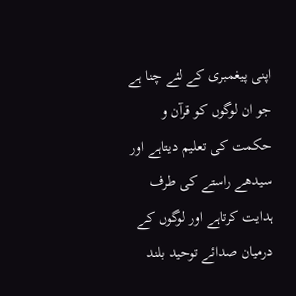اپنی پیغمبری کے لئے چنا ہے جو ان لوگوں کو قرآن و حکمت کی تعلیم دیتاہے اور سیدھے راستے کی طرف ہدایت کرتاہے اور لوگوں کے درمیان صدائے توحید بلند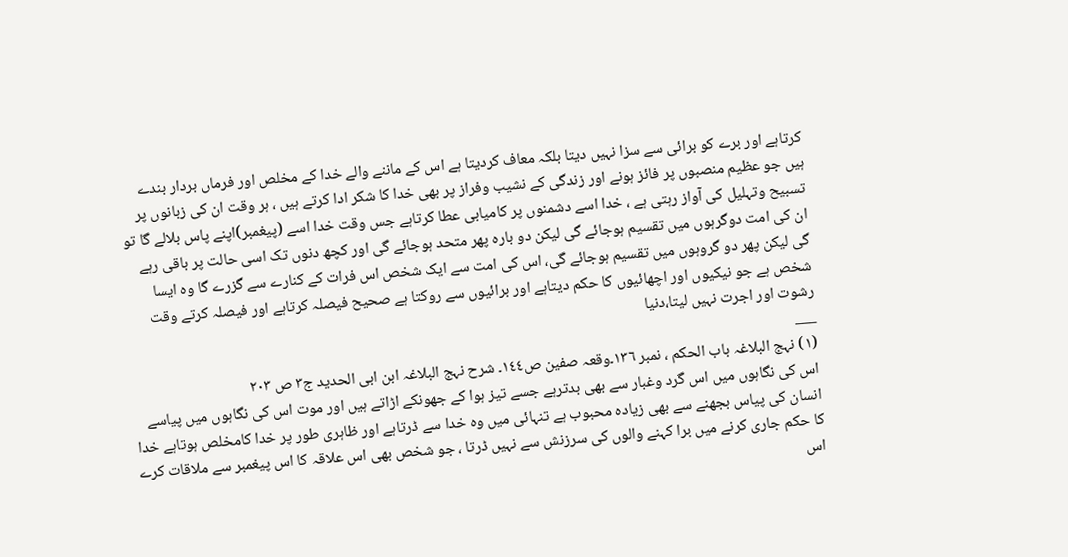کرتاہے اور برے کو برائی سے سزا نہیں دیتا بلکہ معاف کردیتا ہے اس کے ماننے والے خدا کے مخلص اور فرماں بردار بندے ہیں جو عظیم منصبوں پر فائز ہونے اور زندگی کے نشیب وفراز پر بھی خدا کا شکر ادا کرتے ہیں ، ہر وقت ان کی زبانوں پر تسبیح وتہلیل کی آواز رہتی ہے ، خدا اسے دشمنوں پر کامیابی عطا کرتاہے جس وقت خدا اسے (پیغمبر)اپنے پاس بلالے گا تو ان کی امت دوگرہوں میں تقسیم ہوجائے گی لیکن دو بارہ پھر متحد ہوجائے گی اور کچھ دنوں تک اسی حالت پر باقی رہے گی لیکن پھر دو گروہوں میں تقسیم ہوجائے گی، اس کی امت سے ایک شخص اس فرات کے کنارے سے گزرے گا وہ ایسا شخص ہے جو نیکیوں اور اچھائیوں کا حکم دیتاہے اور برائیوں سے روکتا ہے صحیح فیصلہ کرتاہے اور فیصلہ کرتے وقت رشوت اور اجرت نہیں لیتا،دنیا
___
(١) نہج البلاغہ باب الحکم ، نمبر ١٣٦۔وقعہ صفین ص١٤٤۔ شرح نہج البلاغہ ابن ابی الحدید ج٣ ص ٢٠٣
اس کی نگاہوں میں اس گرد وغبار سے بھی بدترہے جسے تیز ہوا کے جھونکے اڑاتے ہیں اور موت اس کی نگاہوں میں پیاسے انسان کی پیاس بجھنے سے بھی زیادہ محبوب ہے تنہائی میں وہ خدا سے ڈرتاہے اور ظاہری طور پر خدا کامخلص ہوتاہے خدا کا حکم جاری کرنے میں برا کہنے والوں کی سرزنش سے نہیں ڈرتا ، جو شخص بھی اس علاقہ کا اس پیغمبر سے ملاقات کرے اس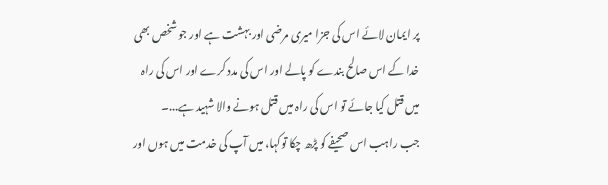پر ایمان لائے اس کی جزا میری مرضی اور بہشت ہے اور جو شخص بھی خدا کے اس صالح بندے کو پالے اور اس کی مدد کرے اور اس کی راہ میں قتل کیا جائے تو اس کی راہ میں قتل ہونے والا شہید ہے...۔
جب راہب اس صحیفے کو پڑھ چکا توکہا، میں آپ کی خدمت میں ہوں اور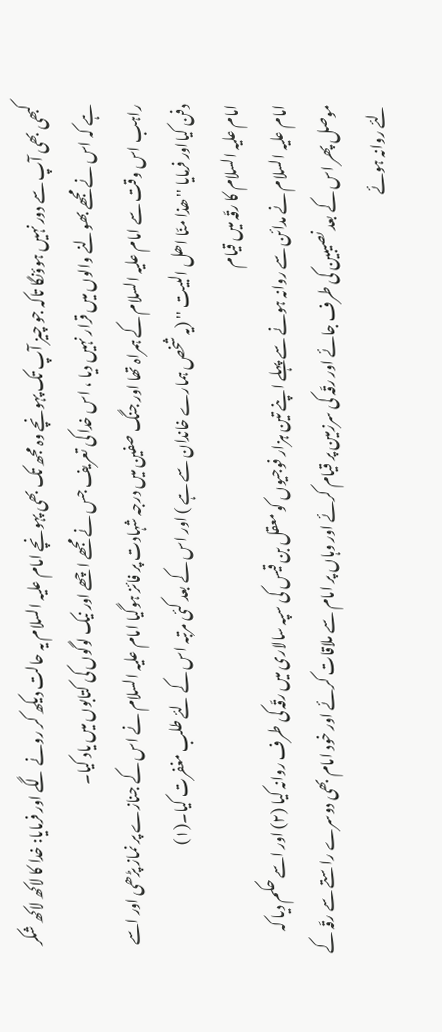کبھی بھی آپ سے دور نہیں ہوؤنگا تاکہ جو چیز آپ تک پہونچے وہ مجھ تک بھی پہونچے امام علیہ السلام یہ حالت دیکھ کر رونے لگے اور فرمایا: خدا کا لاکھ لاکھ شکر ہے کہ اس نے مجھے بھولنے والوں میں قرار نہیں دیا ، اس خدا کی تعریف جس نے مجھے اچھے اور نیک لوگوں کی کتابوں میں یاد کیا۔
راہب اس وقت سے امام علیہ السلام کے ہمراہ تھا اور جنگ صفین میں درجہ شہادت پر فائز ہوگیا امام علیہ السلام نے اس کے جنازے پر نماز پڑھی اور اسے دفن کیااور فرمایا '' ھذا منّا اھل البیت '' (یہ شخص ہمارے خاندان سے ہے ) اور اس کے بعد کئی مرتبہ اس کے لئے طلب مغفرت کیا۔(١)
امام علیہ السلام کا رقّہ میں قیام
امام علیہ السلام نے مدائن سے روانہ ہونے سے پہلے اپنے تین ہزار فوجیوں کو معقل بن قیس کی سپہ سالاری میں رقّہ کی طرف روانہ کیا (٢) اور اسے حکم دیا کہ موصل پھر اس کے بعد نصیبین کی طرف جائے اور رقّہ کی سرزمین پر قیام کرئے اور وہاں پر امام سے ملاقات کرئے اور خود امام بھی دوسرے راستے سے رقّہ کے لئے روانہ ہوئے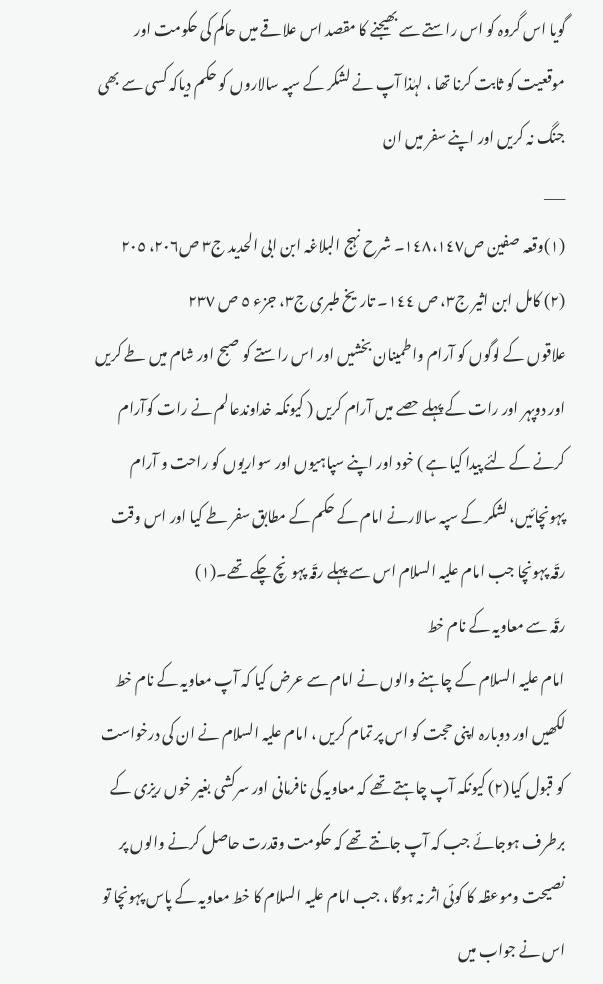گویا اس گروہ کو اس راستے سے بھیجنے کا مقصد اس علاقے میں حاکم کی حکومت اور موقعیت کو ثابت کرنا تھا ، لہٰذا آپ نے لشکر کے سپہ سالاروں کو حکم دیاکہ کسی سے بھی جنگ نہ کریں اور اپنے سفر میں ان
___
(١)وقعہ صفین ص١٤٨،١٤٧۔ شرح نہج البلاغہ ابن ابی الحدید ج٣ ص٢٠٦، ٢٠٥
(٢) کامل ابن اثیر ج٣، ص ١٤٤۔ تاریخ طبری ج٣، جزء ٥ ص ٢٣٧
علاقوں کے لوگوں کو آرام واطمینان بخشیں اور اس راستے کو صبح اور شام میں طے کریں اور دوپہر اور رات کے پہلے حصے میں آرام کریں ( کیونکہ خداوندعالم نے رات کوآرام کرنے کے لئے پیدا کیا ہے ) خود اور اپنے سپاہیوں اور سواریوں کو راحت و آرام پہونچائیں، لشکر کے سپہ سالارنے امام کے حکم کے مطابق سفر طے کیا اور اس وقت رقّہ پہونچا جب امام علیہ السلام اس سے پہلے رقّہ پہونچ چکے تھے۔(١)
رقّہ سے معاویہ کے نام خط
امام علیہ السلام کے چاہنے والوں نے امام سے عرض کیا کہ آپ معاویہ کے نام خط لکھیں اور دوبارہ اپنی حجت کو اس پر تمام کریں ، امام علیہ السلام نے ان کی درخواست کو قبول کیا(٢) کیونکہ آپ چاہتے تھے کہ معاویہ کی نافرمانی اور سرکشی بغیر خوں ریزی کے برطرف ہوجائے جب کہ آپ جانتے تھے کہ حکومت وقدرت حاصل کرنے والوں پر نصیحت وموعظہ کا کوئی اثر نہ ہوگا ، جب امام علیہ السلام کا خط معاویہ کے پاس پہونچا تو اس نے جواب میں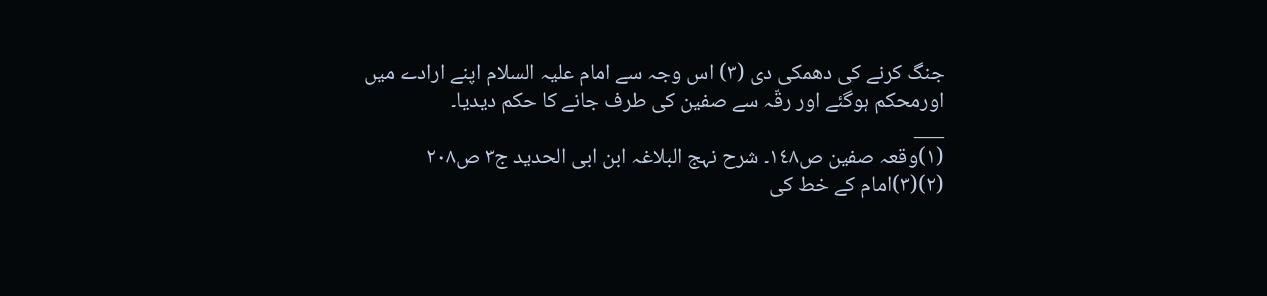جنگ کرنے کی دھمکی دی (٣) اس وجہ سے امام علیہ السلام اپنے ارادے میں اورمحکم ہوگئے اور رقّہ سے صفین کی طرف جانے کا حکم دیدیا۔
___
(١)وقعہ صفین ص١٤٨۔ شرح نہج البلاغہ ابن ابی الحدید ج٣ ص٢٠٨
(٢)(٣)امام کے خط کی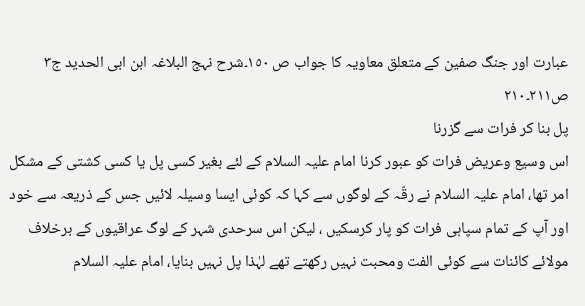عبارت اور جنگ صفین کے متعلق معاویہ کا جواب ص ١٥٠۔شرح نہج البلاغہ ابن ابی الحدید ج٣ ص٢١١۔٢١٠
پل بنا کر فرات سے گزرنا
اس وسیع وعریض فرات کو عبور کرنا امام علیہ السلام کے لئے بغیر کسی پل یا کسی کشتی کے مشکل امر تھا، امام علیہ السلام نے رقّہ کے لوگوں سے کہا کہ کوئی ایسا وسیلہ لائیں جس کے ذریعہ سے خود اور آپ کے تمام سپاہی فرات کو پار کرسکیں ، لیکن اس سرحدی شہر کے لوگ عراقیوں کے برخلاف مولائے کائنات سے کوئی الفت ومحبت نہیں رکھتے تھے لہٰذا پل نہیں بنایا، امام علیہ السلام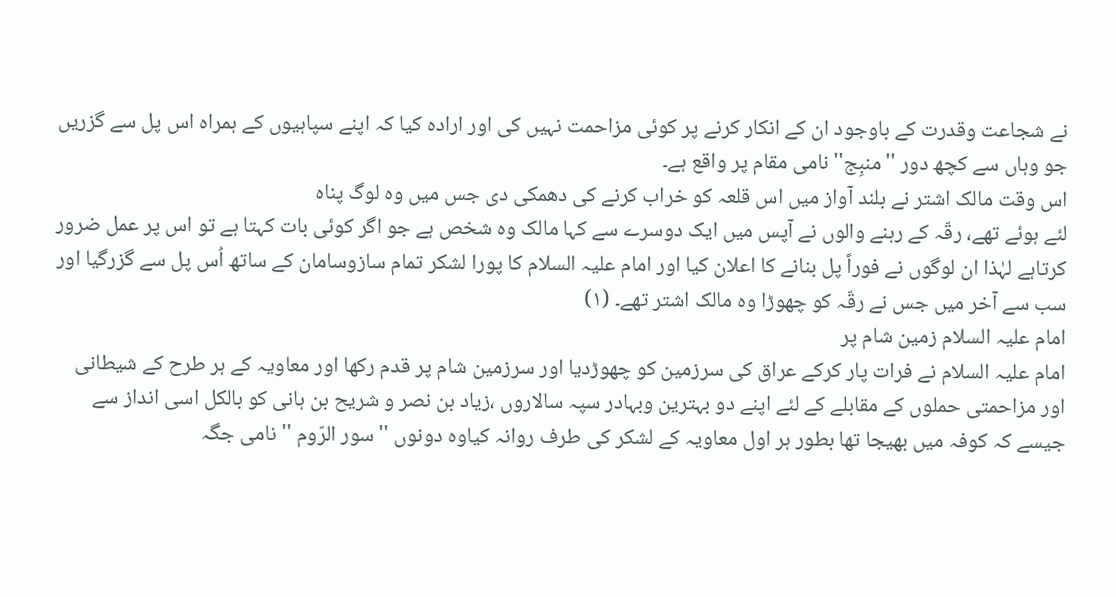نے شجاعت وقدرت کے باوجود ان کے انکار کرنے پر کوئی مزاحمت نہیں کی اور ارادہ کیا کہ اپنے سپاہیوں کے ہمراہ اس پل سے گزریں جو وہاں سے کچھ دور ''منبِج'' نامی مقام پر واقع ہے۔
اس وقت مالک اشتر نے بلند آواز میں اس قلعہ کو خراب کرنے کی دھمکی دی جس میں وہ لوگ پناہ
لئے ہوئے تھے، رقّہ کے رہنے والوں نے آپس میں ایک دوسرے سے کہا مالک وہ شخص ہے جو اگر کوئی بات کہتا ہے تو اس پر عمل ضرور کرتاہے لہٰذا ان لوگوں نے فوراً پل بنانے کا اعلان کیا اور امام علیہ السلام کا پورا لشکر تمام سازوسامان کے ساتھ اُس پل سے گزرگیا اور سب سے آخر میں جس نے رقّہ کو چھوڑا وہ مالک اشتر تھے۔ (١)
امام علیہ السلام زمین شام پر
امام علیہ السلام نے فرات پار کرکے عراق کی سرزمین کو چھوڑدیا اور سرزمین شام پر قدم رکھا اور معاویہ کے ہر طرح کے شیطانی اور مزاحمتی حملوں کے مقابلے کے لئے اپنے دو بہترین وبہادر سپہ سالاروں ،زیاد بن نصر و شریح بن ہانی کو بالکل اسی انداز سے جیسے کہ کوفہ میں بھیجا تھا بطور ہر اول معاویہ کے لشکر کی طرف روانہ کیاوہ دونوں '' سور الرّوم '' نامی جگہ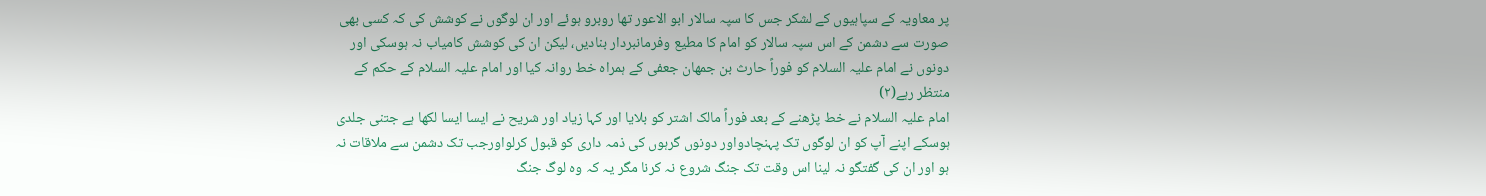پر معاویہ کے سپاہیوں کے لشکر جس کا سپہ سالار ابو الاعور تھا روبرو ہوئے اور ان لوگوں نے کوشش کی کہ کسی بھی صورت سے دشمن کے اس سپہ سالار کو امام کا مطیع وفرمانبردار بنادیں، لیکن ان کی کوشش کامیاب نہ ہوسکی اور دونوں نے امام علیہ السلام کو فوراً حارث بن جمھان جعفی کے ہمراہ خط روانہ کیا اور امام علیہ السلام کے حکم کے منتظر رہے(٢)
امام علیہ السلام نے خط پڑھنے کے بعد فوراً مالک اشتر کو بلایا اور کہا زیاد اور شریح نے ایسا ایسا لکھا ہے جتنی جلدی ہوسکے اپنے آپ کو ان لوگوں تک پہنچادواور دونوں گرہوں کی ذمہ داری کو قبول کرلواورجب تک دشمن سے ملاقات نہ ہو اور ان کی گفتگو نہ لینا اس وقت تک جنگ شروع نہ کرنا مگر یہ کہ وہ لوگ جنگ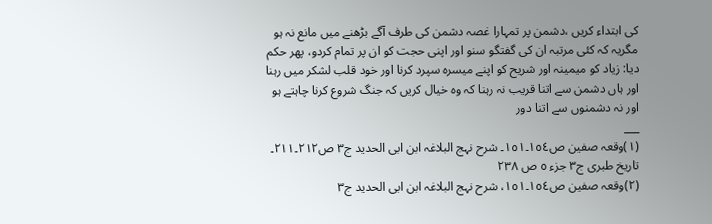کی ابتداء کریں ،دشمن پر تمہارا غصہ دشمن کی طرف آگے بڑھنے میں مانع نہ ہو مگریہ کہ کئی مرتبہ ان کی گفتگو سنو اور اپنی حجت کو ان پر تمام کردو، پھر حکم دیا: زیاد کو میمینہ اور شریح کو اپنے میسرہ سپرد کرنا اور خود قلب لشکر میں رہنا اور ہاں دشمن سے اتنا قریب نہ رہنا کہ وہ خیال کریں کہ جنگ شروع کرنا چاہتے ہو اور نہ دشمنوں سے اتنا دور
___
(١)وقعہ صفین ص١٥٤۔١٥١۔ شرح نہج البلاغہ ابن ابی الحدید ج٣ ص٢١٢۔٢١١۔ تاریخ طبری ج٣ جزء ٥ ص ٢٣٨
(٢)وقعہ صفین ص١٥٤۔١٥١، شرح نہج البلاغہ ابن ابی الحدید ج٣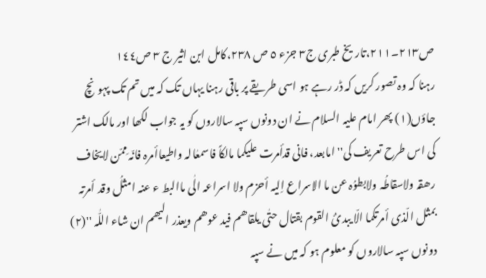ص٢١٣۔٢١١،تاریخ طبری ج٣ جزء ٥ ص ٢٣٨،کامل ابن اثیر ج ٣ ص١٤٤
رہنا کہ وہ تصور کریں کہ ڈر رہے ہو اسی طریقے پر باقی رہنا یہاں تک کہ میں تم تک پہونچ جاؤں(١) پھر امام علیہ السلام نے ان دونوں سپہ سالاروں کو یہ جواب لکھا اور مالک اشتر کی اس طرح تعریف کی''امابعد، فانی قدأمرت علیکما مالکاً فاسمعٰالہ واطیعاأمرہ فانّہ مِمّن لایخاف رھقہ ولاسقاطُہ ولابطوُہ عن ما الاسراع اِلیہ أحزم ولا اسراعہ الٰی ماالبط ء عنہ امثلُ وقد أمرتہ بمثل الّذی أمرتکما الّا یبدئُ القوم بقتال حتٰی یلقاھم فید عوھم ویعذر الیھم ان شاء اللّٰہ ''(٢)
دونوں سپہ سالاروں کو معلوم ہو کہ میں نے سپہ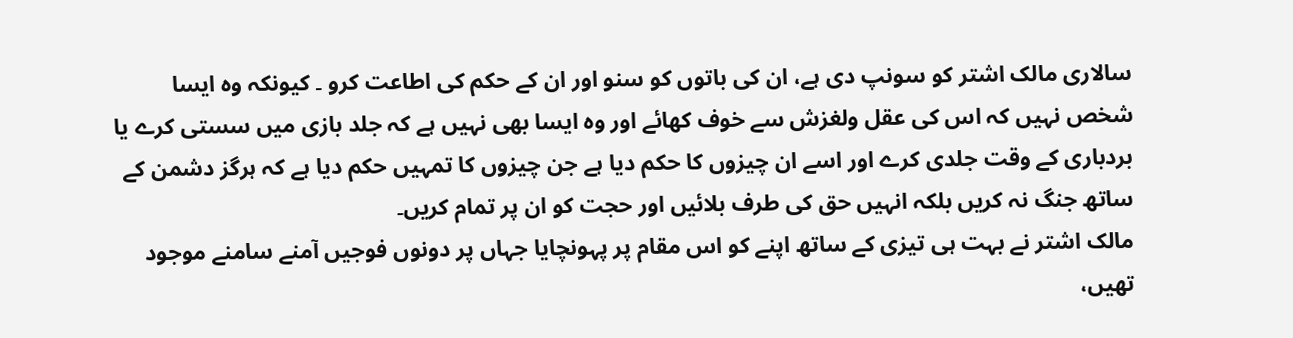سالاری مالک اشتر کو سونپ دی ہے، ان کی باتوں کو سنو اور ان کے حکم کی اطاعت کرو ۔ کیونکہ وہ ایسا شخص نہیں کہ اس کی عقل ولغزش سے خوف کھائے اور وہ ایسا بھی نہیں ہے کہ جلد بازی میں سستی کرے یا بردباری کے وقت جلدی کرے اور اسے ان چیزوں کا حکم دیا ہے جن چیزوں کا تمہیں حکم دیا ہے کہ ہرگز دشمن کے ساتھ جنگ نہ کریں بلکہ انہیں حق کی طرف بلائیں اور حجت کو ان پر تمام کریں۔
مالک اشتر نے بہت ہی تیزی کے ساتھ اپنے کو اس مقام پر پہونچایا جہاں پر دونوں فوجیں آمنے سامنے موجود تھیں،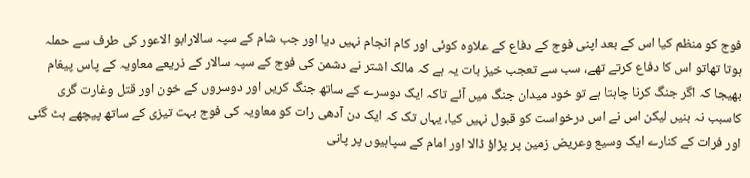فوج کو منظم کیا اس کے بعد اپنی فوج کے دفاع کے علاوہ کوئی اور کام انجام نہیں دیا اور جب شام کے سپہ سالارابو الاعور کی طرف سے حملہ ہوتا تھاتو اس کا دفاع کرتے تھے، سب سے تعجب خیز بات یہ ہے کہ مالک اشتر نے دشمن کی فوج کے سپہ سالار کے ذریعے معاویہ کے پاس پیغام بھیجا کہ اگر جنگ کرنا چاہتا ہے تو خود میدان جنگ میں آئے تاکہ ایک دوسرے کے ساتھ جنگ کریں اور دوسروں کے خون اور قتل وغارت گری کاسبب نہ بنیں لیکن اس نے اس درخواست کو قبول نہیں کیا، یہاں تک کہ ایک دن آدھی رات کو معاویہ کی فوج بہت تیزی کے ساتھ پیچھے ہٹ گئی اور فرات کے کنارے ایک وسیع وعریض زمین پر پڑاؤ ڈالا اور امام کے سپاہیوں پر پانی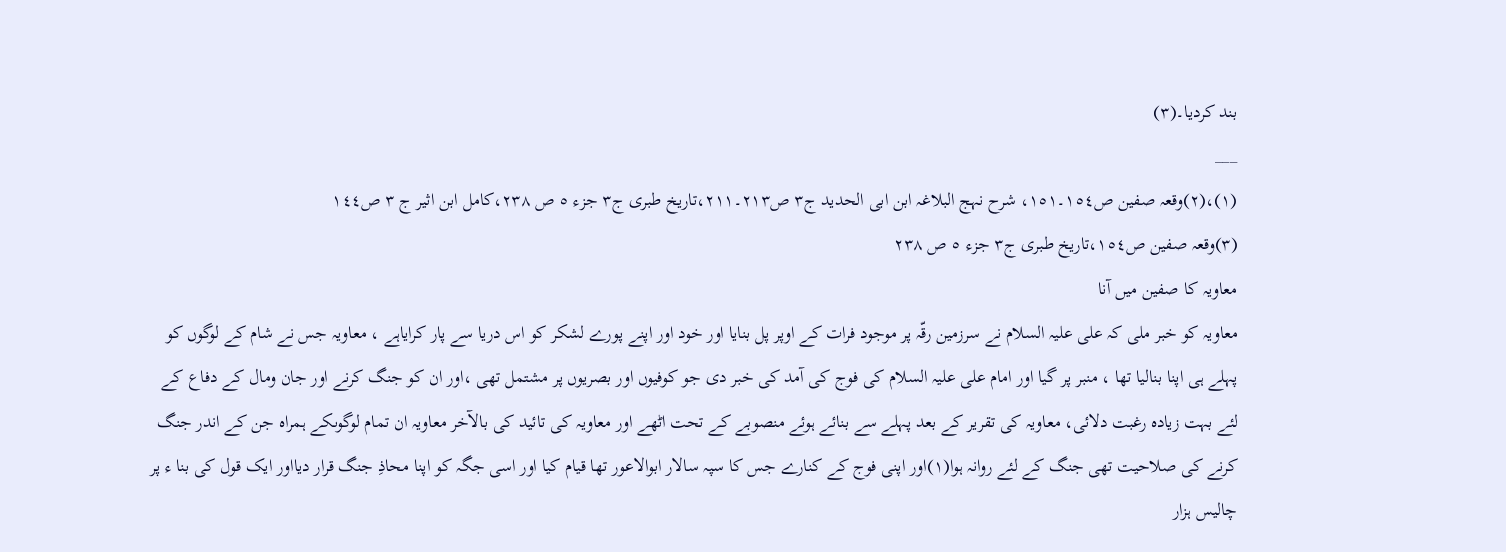بند کردیا۔(٣)
___
(١)،(٢)وقعہ صفین ص١٥٤۔١٥١، شرح نہج البلاغہ ابن ابی الحدید ج٣ ص٢١٣۔٢١١،تاریخ طبری ج٣ جزء ٥ ص ٢٣٨،کامل ابن اثیر ج ٣ ص١٤٤
(٣)وقعہ صفین ص١٥٤،تاریخ طبری ج٣ جزء ٥ ص ٢٣٨
معاویہ کا صفین میں آنا
معاویہ کو خبر ملی کہ علی علیہ السلام نے سرزمین رقّہ پر موجود فرات کے اوپر پل بنایا اور خود اور اپنے پورے لشکر کو اس دریا سے پار کرایاہے ، معاویہ جس نے شام کے لوگوں کو پہلے ہی اپنا بنالیا تھا ، منبر پر گیا اور امام علی علیہ السلام کی فوج کی آمد کی خبر دی جو کوفیوں اور بصریوں پر مشتمل تھی ،اور ان کو جنگ کرنے اور جان ومال کے دفاع کے لئے بہت زیادہ رغبت دلائی، معاویہ کی تقریر کے بعد پہلے سے بنائے ہوئے منصوبے کے تحت اٹھے اور معاویہ کی تائید کی بالآخر معاویہ ان تمام لوگوںکے ہمراہ جن کے اندر جنگ کرنے کی صلاحیت تھی جنگ کے لئے روانہ ہوا(١)اور اپنی فوج کے کنارے جس کا سپہ سالار ابوالاعور تھا قیام کیا اور اسی جگہ کو اپنا محاذِ جنگ قرار دیااور ایک قول کی بنا ء پر چالیس ہزار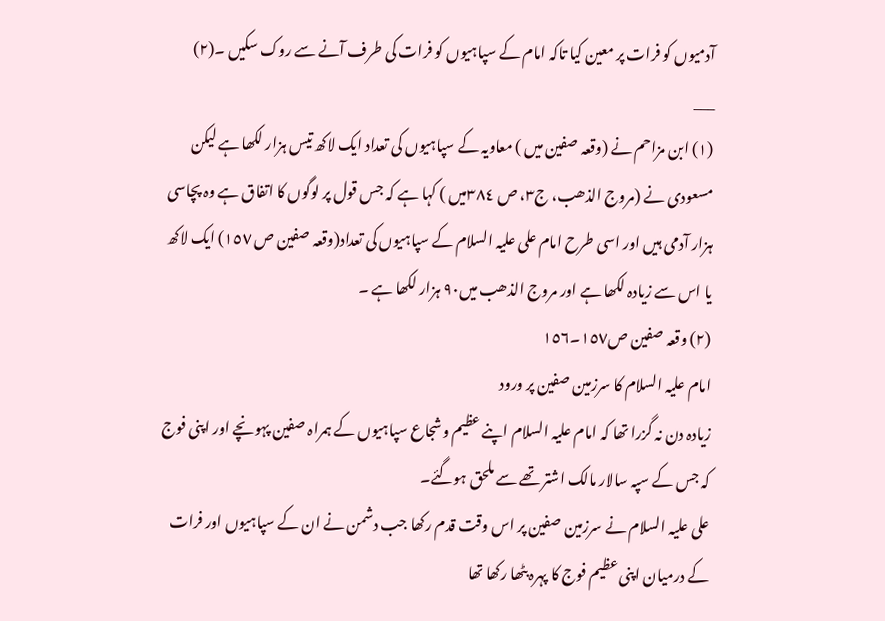آدمیوں کو فرات پر معین کیا تاکہ امام کے سپاہیوں کو فرات کی طرف آنے سے روک سکیں ۔(٢)
___
(١) ابن مزاحم نے (وقعہ صفین میں ) معاویہ کے سپاہیوں کی تعداد ایک لاکھ تیس ہزار لکھا ہے لیکن مسعودی نے (مروج الذھب، ج٣، ص ٣٨٤میں ) کہا ہے کہ جس قول پر لوگوں کا اتفاق ہے وہ پچاسی ہزار آدمی ہیں اور اسی طرح امام علی علیہ السلام کے سپاہیوں کی تعداد(وقعہ صفین ص ١٥٧) ایک لاکھ یا اس سے زیادہ لکھا ہے اور مروج الذھب میں٩٠ ہزار لکھا ہے ۔
(٢) وقعہ صفین ص١٥٧۔١٥٦
امام علیہ السلام کا سرزمین صفین پر ورود
زیادہ دن نہ گزرا تھا کہ امام علیہ السلام اپنے عظیم وشجاع سپاہیوں کے ہمراہ صفین پہونچے اور اپنی فوج کہ جس کے سپہ سالار مالک اشتر تھے سے ملحق ہوگئے۔
علی علیہ السلام نے سرزمین صفین پر اس وقت قدم رکھا جب دشمن نے ان کے سپاہیوں اور فرات کے درمیان اپنی عظیم فوج کا پہرہ بٹھا رکھا تھا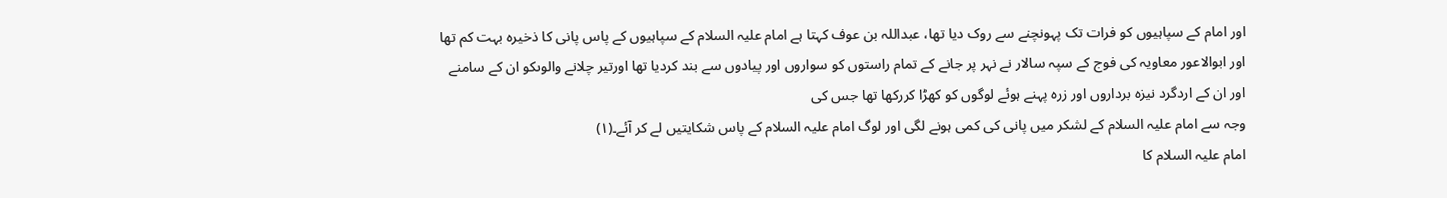اور امام کے سپاہیوں کو فرات تک پہونچنے سے روک دیا تھا، عبداللہ بن عوف کہتا ہے امام علیہ السلام کے سپاہیوں کے پاس پانی کا ذخیرہ بہت کم تھا اور ابوالاعور معاویہ کی فوج کے سپہ سالار نے نہر پر جانے کے تمام راستوں کو سواروں اور پیادوں سے بند کردیا تھا اورتیر چلانے والوںکو ان کے سامنے اور ان کے اردگرد نیزہ برداروں اور زرہ پہنے ہوئے لوگوں کو کھڑا کررکھا تھا جس کی
وجہ سے امام علیہ السلام کے لشکر میں پانی کی کمی ہونے لگی اور لوگ امام علیہ السلام کے پاس شکایتیں لے کر آئے۔(١)
امام علیہ السلام کا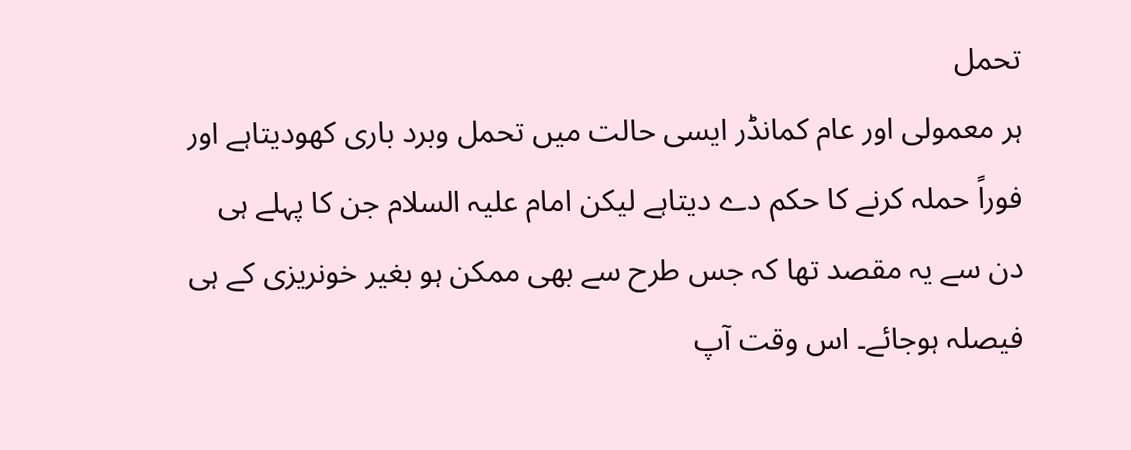تحمل
ہر معمولی اور عام کمانڈر ایسی حالت میں تحمل وبرد باری کھودیتاہے اور فوراً حملہ کرنے کا حکم دے دیتاہے لیکن امام علیہ السلام جن کا پہلے ہی دن سے یہ مقصد تھا کہ جس طرح سے بھی ممکن ہو بغیر خونریزی کے ہی فیصلہ ہوجائے۔ اس وقت آپ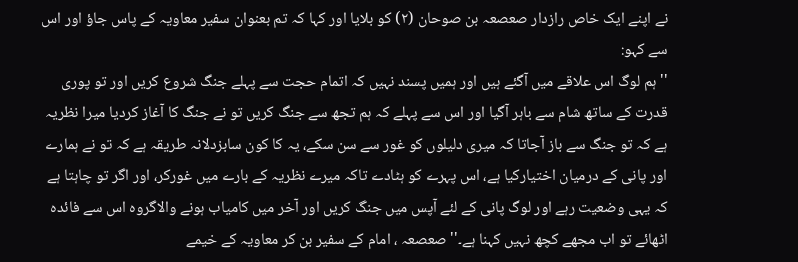نے اپنے ایک خاص رازدار صعصعہ بن صوحان (٢) کو بلایا اور کہا کہ تم بعنوان سفیر معاویہ کے پاس جاؤ اور اس سے کہو:
'' ہم لوگ اس علاقے میں آگئے ہیں اور ہمیں پسند نہیں کہ اتمام حجت سے پہلے جنگ شروع کریں اور تو پوری قدرت کے ساتھ شام سے باہر آگیا اور اس سے پہلے کہ ہم تجھ سے جنگ کریں تو نے جنگ کا آغاز کردیا میرا نظریہ ہے کہ تو جنگ سے باز آجاتا کہ میری دلیلوں کو غور سے سن سکے، یہ کا کون سابزدلانہ طریقہ ہے کہ تو نے ہمارے اور پانی کے درمیان اختیارکیا ہے، اس پہرے کو ہٹادے تاکہ میرے نظریہ کے بارے میں غورکر، اور اگر تو چاہتا ہے کہ یہی وضعیت رہے اور لوگ پانی کے لئے آپس میں جنگ کریں اور آخر میں کامیاب ہونے والاگروہ اس سے فائدہ اٹھائے تو اب مجھے کچھ نہیں کہنا ہے۔'' صعصعہ ، امام کے سفیر بن کر معاویہ کے خیمے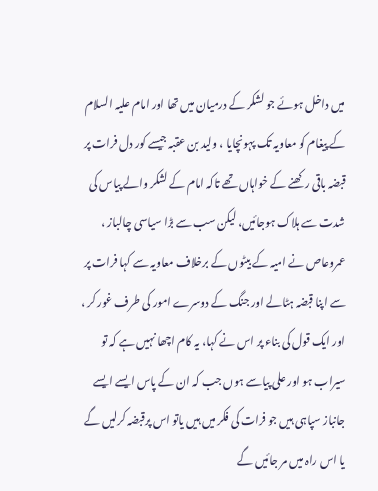میں داخل ہوئے جو لشکر کے درمیان میں تھا اور امام علیہ السلام کے پیغام کو معاویہ تک پہونچایا ، ولید بن عقبہ جیسے کور دل فرات پر قبضہ باقی رکھنے کے خواہاں تھے تاکہ امام کے لشکر والے پیاس کی شدت سے ہلاک ہوجائیں، لیکن سب سے بڑا سیاسی چالباز ، عمروعاص نے امیہ کے بیٹوں کے برخلاف معاویہ سے کہا فرات پر سے اپنا قبضہ ہٹالے اور جنگ کے دوسرے امور کی طرف غور کر ، اور ایک قول کی بناء پر اس نے کہا، یہ کام اچھا نہیں ہے کہ تو سیراب ہو اور علی پیاسے ہوں جب کہ ان کے پاس ایسے ایسے جانباز سپاہی ہیں جو فرات کی فکر میں ہیں یاتو اس پرقبضہ کرلیں گے یا اس راہ میں مر جائیں گے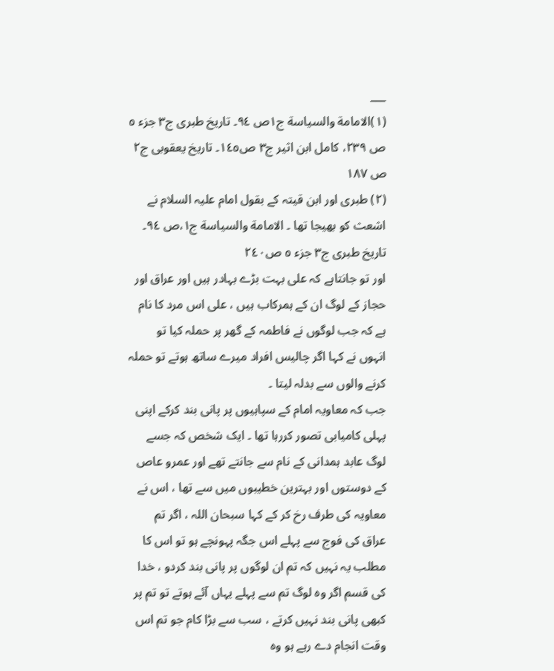___
(١)الامامة والسیاسة ج١ص ٩٤۔ تاریخ طبری ج٣ جزء ٥ ص ٢٣٩، کامل ابن اثیر ج٣ ص١٤٥۔ تاریخ یعقوبی ج٢ ص ١٨٧
(٢) طبری اور ابن قیتہ کے بقول امام علیہ السلام نے اشعث کو بھیجا تھا ۔ الامامة والسیاسة ج١،ص ٩٤۔ تاریخ طبری ج٣ جزء ٥ ص٢٤٠
اور تو جانتاہے کہ علی بہت بڑے بہادر ہیں اور عراق اور حجاز کے لوگ ان کے ہمرکاب ہیں ، علی اس مرد کا نام ہے کہ جب لوگوں نے فاطمہ کے گھر پر حملہ کیا تو انہوں نے کہا اگر چالیس افراد میرے ساتھ ہوتے تو حملہ کرنے والوں سے بدلہ لیتا ۔
جب کہ معاویہ امام کے سپاہیوں پر پانی بند کرکے اپنی پہلی کامیابی تصور کررہا تھا ۔ ایک شخص کہ جسے لوگ عابد ہمدانی کے نام سے جانتے تھے اور عمرو عاص کے دوستوں اور بہترین خطیبوں میں سے تھا ، اس نے معاویہ کی طرف رخ کر کے کہا سبحان اللہ ، اگر تم عراق کی فوج سے پہلے اس جگہ پہونچے ہو تو اس کا مطلب یہ نہیں کہ تم ان لوگوں پر پانی بند کردو ، خدا کی قسم اگر وہ لوگ تم سے پہلے یہاں آئے ہوتے تو تم پر کبھی پانی بند نہیں کرتے ، سب سے بڑا کام جو تم اس وقت انجام دے رہے ہو وہ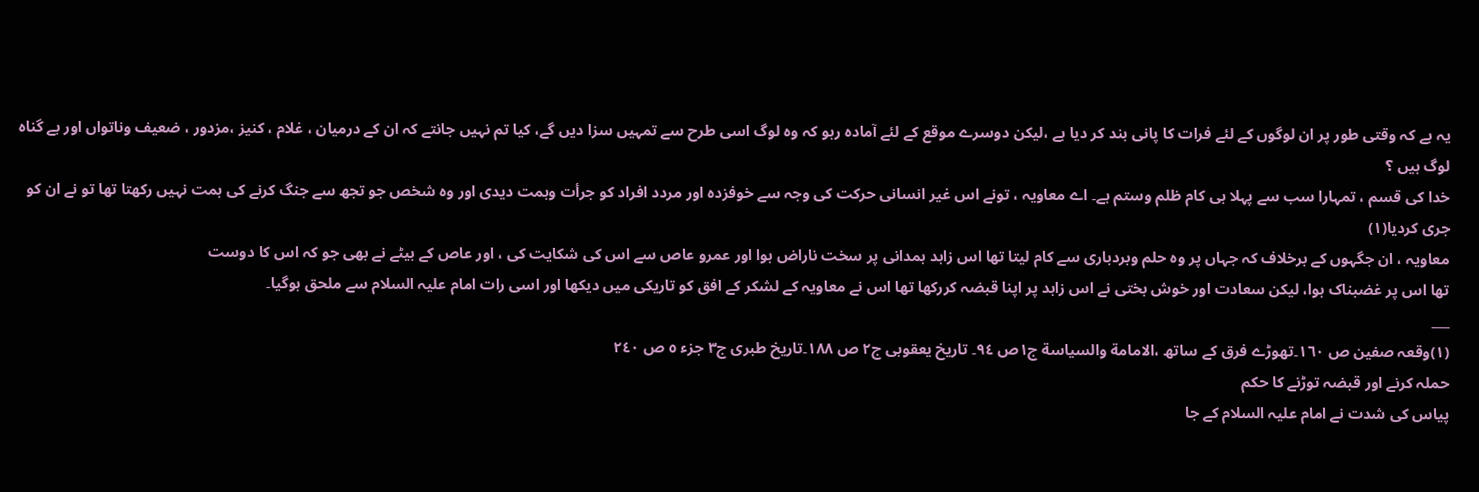یہ ہے کہ وقتی طور پر ان لوگوں کے لئے فرات کا پانی بند کر دیا ہے ،لیکن دوسرے موقع کے لئے آمادہ رہو کہ وہ لوگ اسی طرح سے تمہیں سزا دیں گے، کیا تم نہیں جانتے کہ ان کے درمیان ، غلام ، کنیز ،مزدور ، ضعیف وناتواں اور بے گناہ لوگ ہیں ؟
خدا کی قسم ، تمہارا سب سے پہلا ہی کام ظلم وستم ہے۔ اے معاویہ ، تونے اس غیر انسانی حرکت کی وجہ سے خوفزدہ اور مردد افراد کو جرأت وہمت دیدی اور وہ شخص جو تجھ سے جنگ کرنے کی ہمت نہیں رکھتا تھا تو نے ان کو جری کردیا(١)
معاویہ ، ان جگہوں کے برخلاف کہ جہاں پر وہ حلم وبردباری سے کام لیتا تھا اس زاہد ہمدانی پر سخت ناراض ہوا اور عمرو عاص سے اس کی شکایت کی ، اور عاص کے بیٹے نے بھی جو کہ اس کا دوست
تھا اس پر غضبناک ہوا، لیکن سعادت اور خوش بختی نے اس زاہد پر اپنا قبضہ کررکھا تھا اس نے معاویہ کے لشکر کے افق کو تاریکی میں دیکھا اور اسی رات امام علیہ السلام سے ملحق ہوگیا۔
___
(١)وقعہ صفین ص ١٦٠۔تھوڑے فرق کے ساتھ ،الامامة والسیاسة ج١ص ٩٤۔ تاریخ یعقوبی ج٢ ص ١٨٨۔تاریخ طبری ج٣ جزء ٥ ص ٢٤٠
حملہ کرنے اور قبضہ توڑنے کا حکم
پیاس کی شدت نے امام علیہ السلام کے جا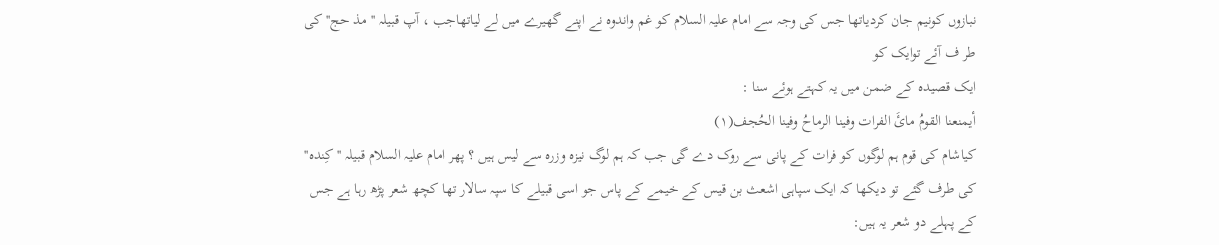نبازوں کونیم جان کردیاتھا جس کی وجہ سے امام علیہ السلام کو غم واندوہ نے اپنے گھیرے میں لے لیاتھاجب ، آپ قبیلہ '' مذ حج'' کی طر ف آئے توایک کو
ایک قصیدہ کے ضمن میں یہ کہتے ہوئے سنا :
أیمنعنا القومُ مائَ الفرات وفینا الرماحُ وفینا الحُجف(١)
کیاشام کی قوم ہم لوگوں کو فرات کے پانی سے روک دے گی جب کہ ہم لوگ نیزہ وزرہ سے لیس ہیں ؟ پھر امام علیہ السلام قبیلہ '' کِندہ'' کی طرف گئے تو دیکھا کہ ایک سپاہی اشعث بن قیس کے خیمے کے پاس جو اسی قبیلے کا سپہ سالار تھا کچھ شعر پڑھ رہا ہے جس کے پہلے دو شعر یہ ہیں: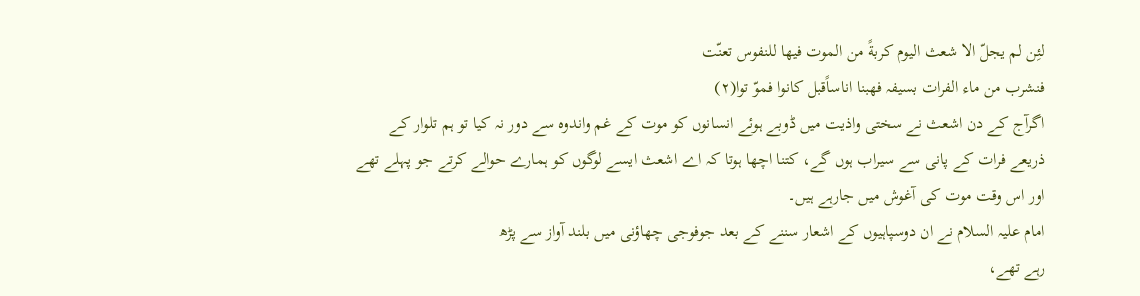لئِن لم یجلّ الا شعث الیوم کربةً من الموت فیھا للنفوس تعنّت
فنشرب من ماء الفرات بسیفہ فھبنا اناساًقبل کانوا فموّ توا(٢)
اگرآج کے دن اشعث نے سختی واذیت میں ڈوبے ہوئے انسانوں کو موت کے غم واندوہ سے دور نہ کیا تو ہم تلوار کے ذریعے فرات کے پانی سے سیراب ہوں گے، کتنا اچھا ہوتا کہ اے اشعث ایسے لوگوں کو ہمارے حوالے کرتے جو پہلے تھے اور اس وقت موت کی آغوش میں جارہے ہیں۔
امام علیہ السلام نے ان دوسپاہیوں کے اشعار سننے کے بعد جوفوجی چھاؤنی میں بلند آواز سے پڑھ
رہے تھے،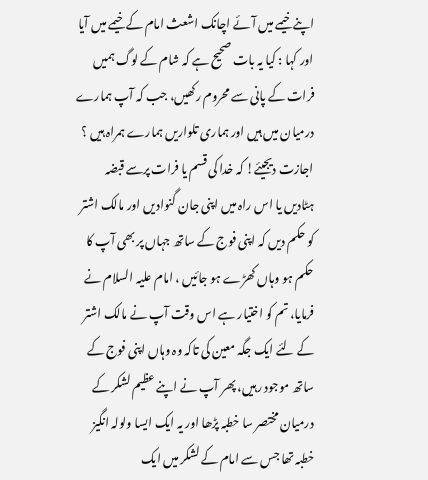اپنے خیمے میں آئے اچانک اشعث امام کے خیمے میں آیا اور کہا : کیا یہ بات صحیح ہے کہ شام کے لوگ ہمیں فرات کے پانی سے محروم رکھیں، جب کہ آپ ہمارے درمیان میں ہیں اور ہماری تلواریں ہمارے ہمراہ ہیں ؟ اجازت دیجیئے! کہ خدا کی قسم یا فرات پرسے قبضہ ہٹادیں یا اس راہ میں اپنی جان گنوادیں اور مالک اشتر کو حکم دیں کہ اپنی فوج کے ساتھ جہاں پر بھی آپ کا حکم ہو وہاں کھڑے ہو جائیں ، امام علیہ السلام نے فرمایا، تم کو اختیار ہے اس وقت آپ نے مالک اشتر کے لئے ایک جگہ معین کی تاکہ وہ وہاں اپنی فوج کے ساتھ موجود رہیں، پھر آپ نے اپنے عظیم لشکر کے درمیان مختصر سا خطبہ پڑھا اور یہ ایک ایسا ولولہ انگیز خطبہ تھا جس سے امام کے لشکر میں ایک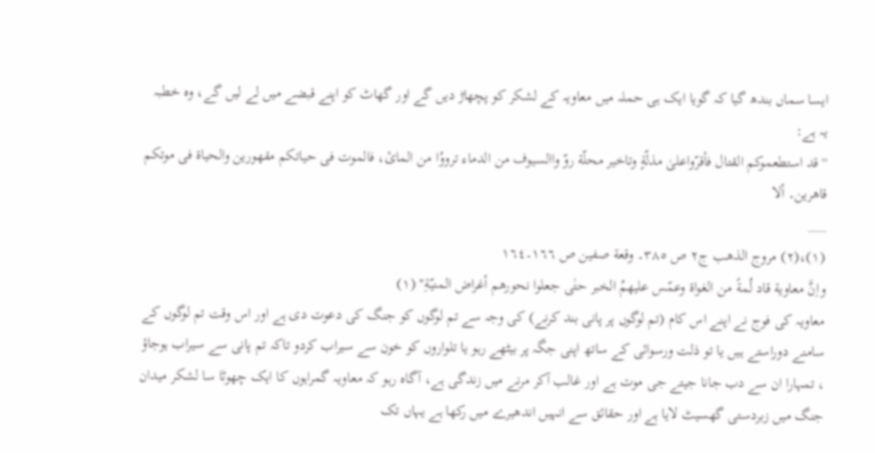ایسا سماں بندھ گیا کہ گویا ایک ہی حملہ میں معاویہ کے لشکر کو پچھاڑ دیں گے اور گھاٹ کو اپنے قبضے میں لے لیں گے، وہ خطبہ یہ ہے:
''قد استطعموکم القتال فأقرّواعلیٰ مذلّةٍ وتاخیر محلّة روّ واالسیوف من الدماء ترووُا من المائ، فالموت فی حیاتکم مقھورین والحیاة فی موتکم قاھرین۔ ألا
___
(١)،(٢) مروج الذھب ج٢ ص ٣٨٥۔ وقعة صفین ص ١٦٦۔١٦٤
واِنَّ معاویة قاد لُمةً من الغواة وعمّس علیھمُ الخبر حتٰی جعلوا نحورھم أغراض المنیّةِ'' (١)
معاویہ کی فوج نے اپنے اس کام (تم لوگوں پر پانی بند کرنے) کی وجہ سے تم لوگوں کو جنگ کی دعوت دی ہے اور اس وقت تم لوگوں کے سامنے دوراستے ہیں یا تو ذلت ورسوائی کے ساتھ اپنی جگہ پر بیٹھے رہو یا تلواروں کو خون سے سیراب کردو تاکہ تم پانی سے سیراب ہوجاؤ ، تمہارا ان سے دب جانا جیتے جی موت ہے اور غالب آکر مرنے میں زندگی ہے، آگاہ رہو کہ معاویہ گمراہوں کا ایک چھوٹا سا لشکر میدان جنگ میں زبردستی گھسیٹ لایا ہے اور حقائق سے انہیں اندھیرے میں رکھا ہے یہاں تک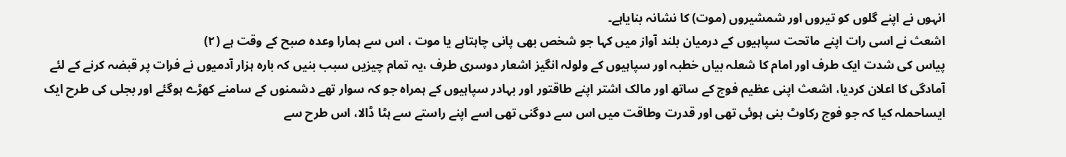انہوں نے اپنے گلوں کو تیروں اور شمشیروں (موت) کا نشانہ بنایاہے۔
اشعث نے اسی رات اپنے ماتحت سپاہیوں کے درمیان بلند آواز میں کہا جو شخص بھی پانی چاہتاہے یا موت ، اس سے ہمارا وعدہ صبح کے وقت ہے (٢)
پیاس کی شدت ایک طرف اور امام کا شعلہ بیاں خطبہ اور سپاہیوں کے ولولہ انگیز اشعار دوسری طرف ،یہ تمام چیزیں سبب بنیں کہ بارہ ہزار آدمیوں نے فرات پر قبضہ کرنے کے لئے آمادگی کا اعلان کردیا، اشعث اپنی عظیم فوج کے ساتھ اور مالک اشتر اپنے طاقتور اور بہادر سپاہیوں کے ہمراہ جو کہ سوار تھے دشمنوں کے سامنے کھڑے ہوگئے اور بجلی کی طرح ایک ایساحملہ کیا کہ جو فوج رکاوٹ بنی ہوئی تھی اور قدرت وطاقت میں اس سے دوگنی تھی اسے اپنے راستے سے ہٹا ڈالا، اس طرح سے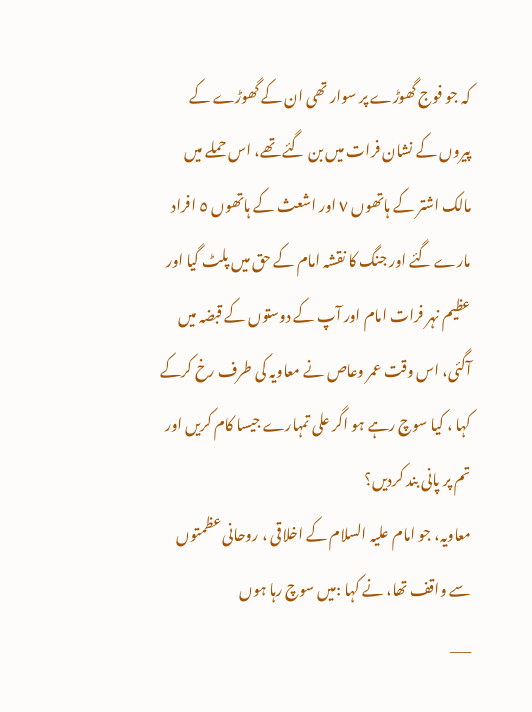کہ جو فوج گھوڑے پر سوار تھی ان کے گھوڑے کے پیروں کے نشان فرات میں بن گئے تھے، اس حملے میں مالک اشتر کے ہاتھوں ٧ اور اشعث کے ہاتھوں ٥ افراد مارے گئے اور جنگ کا نقشہ امام کے حق میں پلٹ گیا اور عظیم نہر فرات امام اور آپ کے دوستوں کے قبضہ میں آگئی، اس وقت عمر وعاص نے معاویہ کی طرف رخ کرکے کہا ، کیا سوچ رہے ہو اگر علی تمہارے جیسا کام کریں اور تم پر پانی بند کردیں؟
معاویہ، جو امام علیہ السلام کے اخلاقی ، روحانی عظمتوں سے واقف تھا، نے کہا :میں سوچ رہا ہوں
___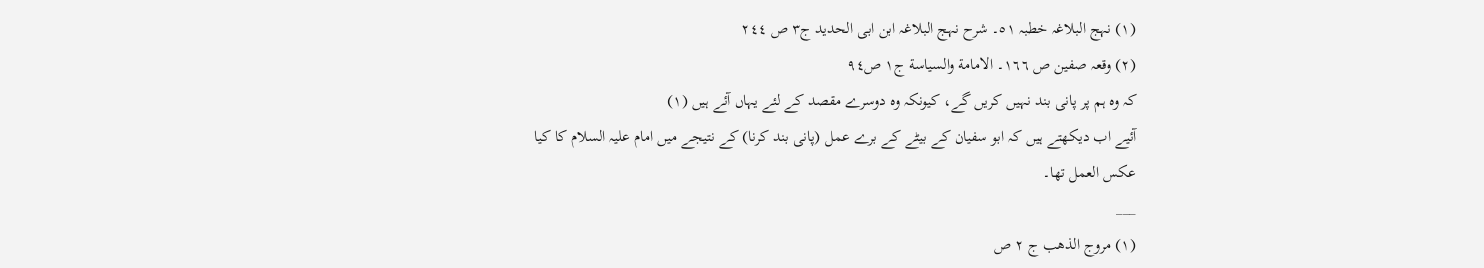(١) نہج البلاغہ خطبہ ٥١۔ شرح نہج البلاغہ ابن ابی الحدید ج٣ ص ٢٤٤
(٢) وقعہ صفین ص ١٦٦۔ الامامة والسیاسة ج١ ص٩٤
کہ وہ ہم پر پانی بند نہیں کریں گے، کیونکہ وہ دوسرے مقصد کے لئے یہاں آئے ہیں (١)
آئیے اب دیکھتے ہیں کہ ابو سفیان کے بیٹے کے برے عمل (پانی بند کرنا) کے نتیجے میں امام علیہ السلام کا کیا عکس العمل تھا۔
___
(١) مروج الذھب ج ٢ ص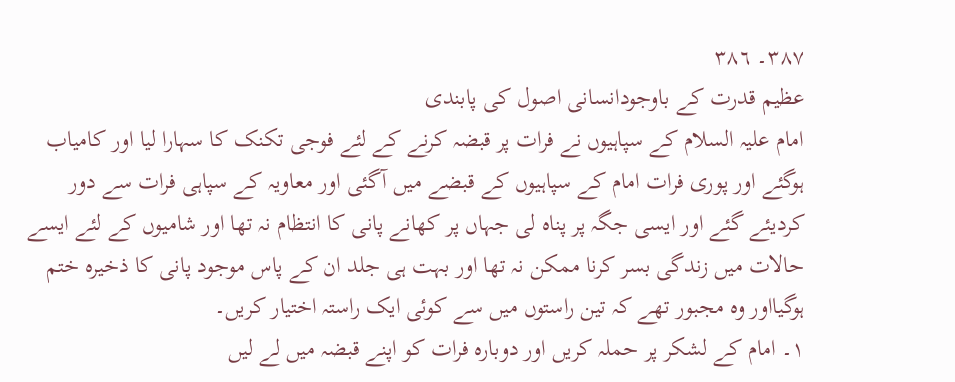٣٨٧۔ ٣٨٦
عظیم قدرت کے باوجودانسانی اصول کی پابندی
امام علیہ السلام کے سپاہیوں نے فرات پر قبضہ کرنے کے لئے فوجی تکنک کا سہارا لیا اور کامیاب ہوگئے اور پوری فرات امام کے سپاہیوں کے قبضے میں آگئی اور معاویہ کے سپاہی فرات سے دور کردیئے گئے اور ایسی جگہ پر پناہ لی جہاں پر کھانے پانی کا انتظام نہ تھا اور شامیوں کے لئے ایسے حالات میں زندگی بسر کرنا ممکن نہ تھا اور بہت ہی جلد ان کے پاس موجود پانی کا ذخیرہ ختم ہوگیااور وہ مجبور تھے کہ تین راستوں میں سے کوئی ایک راستہ اختیار کریں۔
١۔ امام کے لشکر پر حملہ کریں اور دوبارہ فرات کو اپنے قبضہ میں لے لیں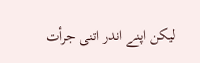لیکن اپنے اندر اتنی جرأت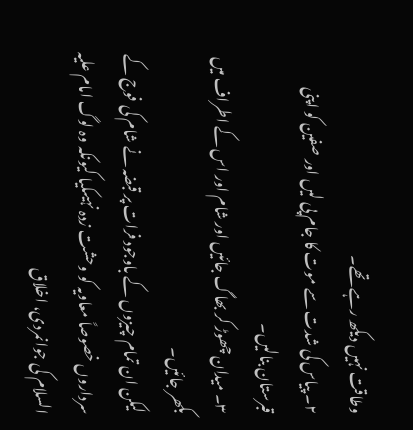وطاقت نہیں دیکھ رہے تھے۔
٢۔ پیاس کی شدت سے موت کا جام پی لیں اور صفین کو اپنی قبرستان بنالیں۔
٣۔ میدان چھوڑ کر بھاگ جائیں اور شام اور اس کے اطراف میں بکھر جائیں۔
لیکن ان تمام چیزوں کے باوجود فرات پر قبضہ نے شام کی فوج کے سرداروں خصوصاً معاویہ کو وحشت زدہ نہیںکیا کیونکہ وہ لوگ امام علیہ السلام کی جوانمردی، اخلاق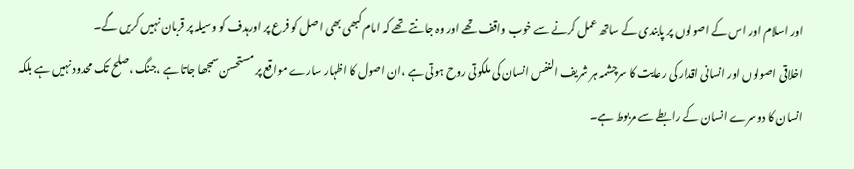اور اسلام اور اس کے اصولوں پر پابندی کے ساتھ عمل کرنے سے خوب واقف تھے اور وہ جانتے تھے کہ امام کبھی بھی اصل کو فرع پر اورہدف کو وسیلہ پر قربان نہیں کریں گے۔
اخلاقی اصولوں اور انسانی اقدار کی رعایت کا سرچشمہ ہر شریف النفس انسان کی ملکوتی روح ہوتی ہے ،ان اصول کا اظہار سارے مواقع پر مستحسن سمجھا جاتا ہے ،جنگ ،صلح تک محدود نہیں ہے بلکہ انسان کا دوسرے انسان کے رابطے سے مربوط ہے۔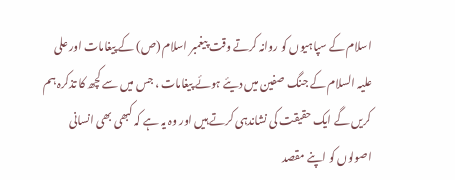اسلام کے سپاہیوں کو روانہ کرتے وقت پیغمبر اسلام (ص) کے پیغامات اور علی علیہ السلام کے جنگ صفین میں دیئے ہوئے پیغامات ، جس میں سے کچھ کا تذکرہ ہم کریں گے ایک حقیقت کی نشاندہی کرتے ہیں اور وہ یہ ہے کہ کبھی بھی انسانی اصولوں کو اپنے مقصد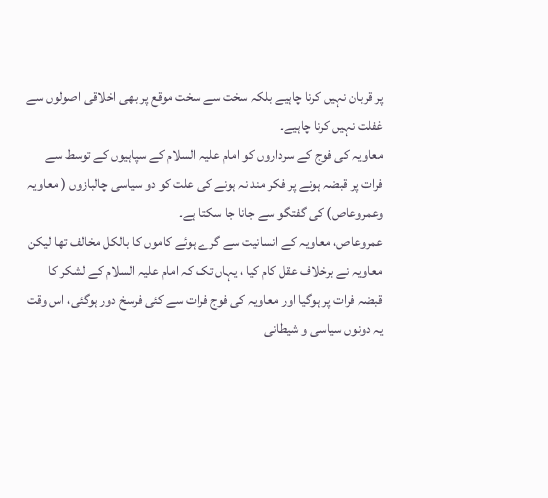پر قربان نہیں کرنا چاہیے بلکہ سخت سے سخت موقع پر بھی اخلاقی اصولوں سے غفلت نہیں کرنا چاہیے۔
معاویہ کی فوج کے سرداروں کو امام علیہ السلام کے سپاہیوں کے توسط سے فرات پر قبضہ ہونے پر فکر مند نہ ہونے کی علت کو دو سیاسی چالبازوں ( معاویہ وعمروعاص) کی گفتگو سے جانا جا سکتا ہے۔
عمروعاص، معاویہ کے انسانیت سے گرے ہوئے کاموں کا بالکل مخالف تھا لیکن معاویہ نے برخلاف عقل کام کیا ، یہاں تک کہ امام علیہ السلام کے لشکر کا قبضہ فرات پر ہوگیا اور معاویہ کی فوج فرات سے کئی فرسخ دور ہوگئی، اس وقت یہ دونوں سیاسی و شیطانی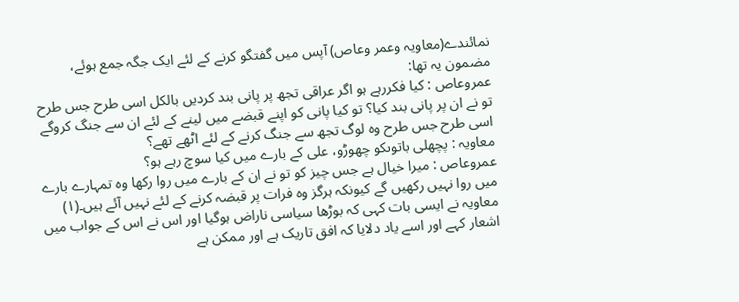نمائندے(معاویہ وعمر وعاص) آپس میں گفتگو کرنے کے لئے ایک جگہ جمع ہوئے، مضمون یہ تھا:
عمروعاص : کیا فکررہے ہو اگر عراقی تجھ پر پانی بند کردیں بالکل اسی طرح جس طرح تو نے ان پر پانی بند کیا؟ تو کیا پانی کو اپنے قبضے میں لینے کے لئے ان سے جنگ کروگے اسی طرح جس طرح وہ لوگ تجھ سے جنگ کرنے کے لئے اٹھے تھے؟
معاویہ : پچھلی باتوںکو چھوڑو، علی کے بارے میں کیا سوچ رہے ہو؟
عمروعاص : میرا خیال ہے جس چیز کو تو نے ان کے بارے میں روا رکھا وہ تمہارے بارے میں روا نہیں رکھیں گے کیونکہ ہرگز وہ فرات پر قبضہ کرنے کے لئے نہیں آئے ہیں۔(١)
معاویہ نے ایسی بات کہی کہ بوڑھا سیاسی ناراض ہوگیا اور اس نے اس کے جواب میں اشعار کہے اور اسے یاد دلایا کہ افق تاریک ہے اور ممکن ہے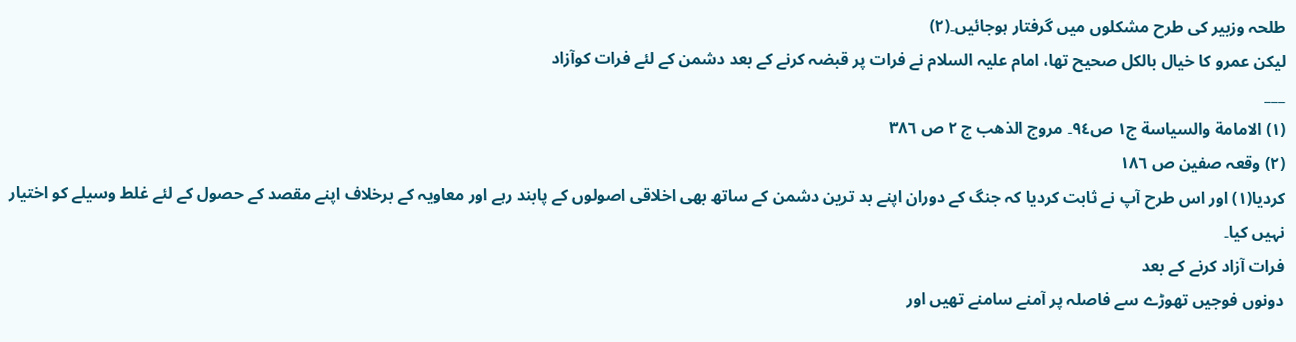طلحہ وزبیر کی طرح مشکلوں میں گرفتار ہوجائیں۔(٢)
لیکن عمرو کا خیال بالکل صحیح تھا، امام علیہ السلام نے فرات پر قبضہ کرنے کے بعد دشمن کے لئے فرات کوآزاد
___
(١) الامامة والسیاسة ج١ ص٩٤۔ مروج الذھب ج ٢ ص ٣٨٦
(٢) وقعہ صفین ص ١٨٦
کردیا(١) اور اس طرح آپ نے ثابت کردیا کہ جنگ کے دوران اپنے بد ترین دشمن کے ساتھ بھی اخلاقی اصولوں کے پابند رہے اور معاویہ کے برخلاف اپنے مقصد کے حصول کے لئے غلط وسیلے کو اختیار نہیں کیا۔
فرات آزاد کرنے کے بعد
دونوں فوجیں تھوڑے سے فاصلہ پر آمنے سامنے تھیں اور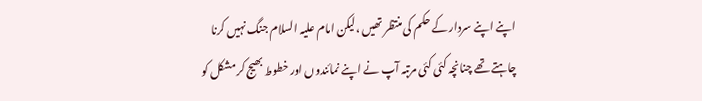اپنے اپنے سردار کے حکم کی منتظر تھیں ،لیکن امام علیہ السلام جنگ نہیں کرنا چاہتے تھے چنانچہ کئی کئی مرتبہ آپ نے اپنے نمائندوں اور خطوط بھیج کر مشکل کو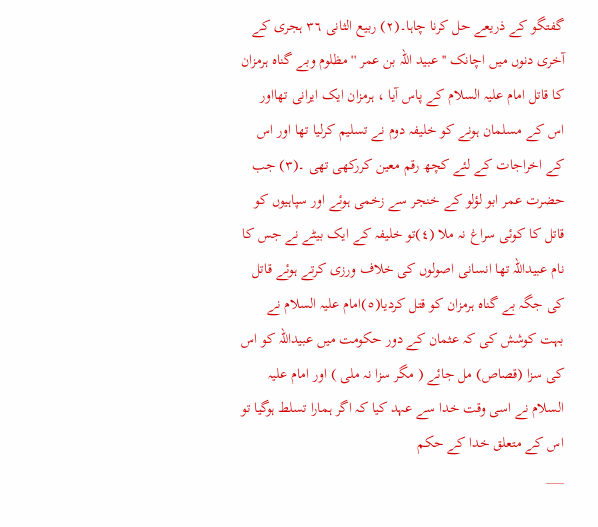گفتگو کے ذریعے حل کرنا چاہا۔(٢) ربیع الثانی ٣٦ ہجری کے آخری دنوں میں اچانک '' عبید اللہ بن عمر '' مظلوم وبے گناہ ہرمزان کا قاتل امام علیہ السلام کے پاس آیا ، ہرمزان ایک ایرانی تھااور اس کے مسلمان ہونے کو خلیفہ دوم نے تسلیم کرلیا تھا اور اس کے اخراجات کے لئے کچھ رقم معین کررکھی تھی ۔(٣) جب حضرت عمر ابو لؤلو کے خنجر سے زخمی ہوئے اور سپاہیوں کو قاتل کا کوئی سراغ نہ ملا (٤)تو خلیفہ کے ایک بیٹے نے جس کا نام عبیداللہ تھا انسانی اصولوں کی خلاف ورزی کرتے ہوئے قاتل کی جگہ بے گناہ ہرمزان کو قتل کردیا(٥)امام علیہ السلام نے بہت کوشش کی کہ عثمان کے دور حکومت میں عبیداللہ کو اس کی سزا (قصاص) مل جائے ( مگر سزا نہ ملی ) اور امام علیہ السلام نے اسی وقت خدا سے عہد کیا کہ اگر ہمارا تسلط ہوگیا تو اس کے متعلق خدا کے حکم
___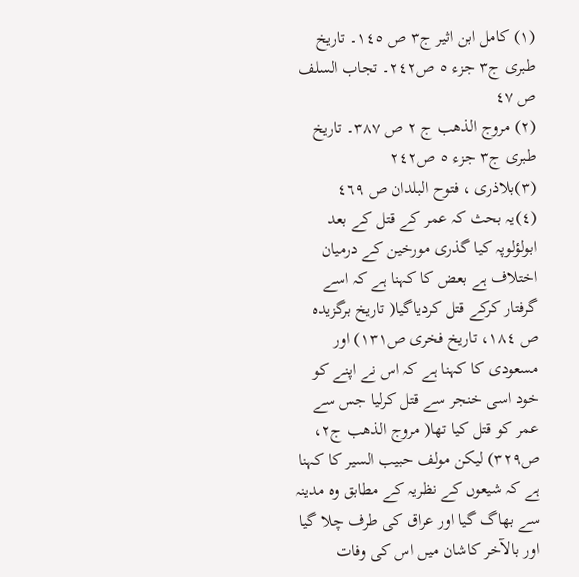(١) کامل ابن اثیر ج٣ ص ١٤٥۔ تاریخ طبری ج٣ جزء ٥ ص٢٤٢۔ تجاب السلف ص ٤٧
(٢) مروج الذھب ج ٢ ص ٣٨٧۔ تاریخ طبری ج٣ جزء ٥ ص٢٤٢
(٣)بلاذری ، فتوح البلدان ص ٤٦٩
(٤)یہ بحث کہ عمر کے قتل کے بعد ابولؤلوپہ کیا گذری مورخین کے درمیان اختلاف ہے بعض کا کہنا ہے کہ اسے گرفتار کرکے قتل کردیاگیا( تاریخ برگزیدہ ص ١٨٤، تاریخ فخری ص١٣١) اور مسعودی کا کہنا ہے کہ اس نے اپنے کو خود اسی خنجر سے قتل کرلیا جس سے عمر کو قتل کیا تھا( مروج الذھب ج٢، ص٣٢٩) لیکن مولف حبیب السیر کا کہنا ہے کہ شیعوں کے نظریہ کے مطابق وہ مدینہ سے بھاگ گیا اور عراق کی طرف چلا گیا اور بالآخر کاشان میں اس کی وفات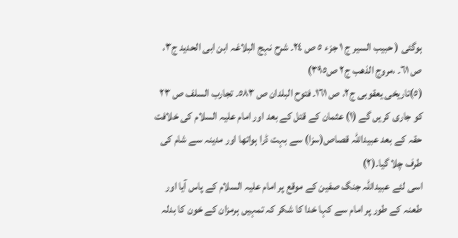ہوگئی ( حبیب السیر ج ١ جزء ٥ ص ٢٤۔ شرح نہج البلاغہ ابن ابی الحدید ج٣، ص ٦١۔ ،مروج الذھب ج٢ ص٣٩٥)
(٥)تاریخی یعقوبی ج٢، ص ١٦١۔ فتوح البلدان ص ٥٨٣۔ تجارب السلف ص ٢٣
کو جاری کریں گے (١) عثمان کے قتل کے بعد اور امام علیہ السلام کی خلافت حقہ کے بعد عبیداللہ قصاص(سزا) سے بہت ڈرا ہواتھا اور مدینہ سے شام کی طرف چلا گیا۔(٢)
اسی لئے عبیداللہ جنگ صفین کے موقع پر امام علیہ السلام کے پاس آیا اور طعنہ کے طور پر امام سے کہا خدا کا شکر کہ تمہیں ہرمزان کے خون کا بدلہ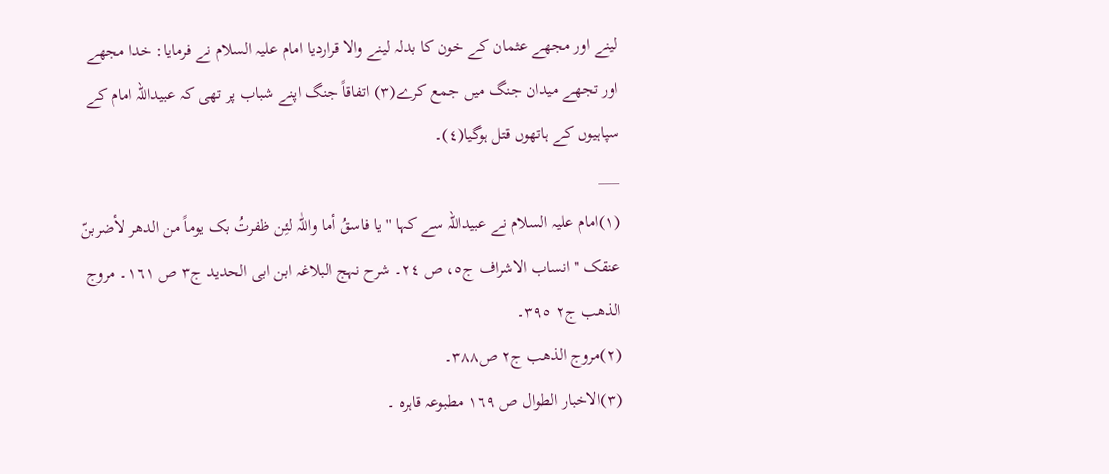لینے اور مجھے عثمان کے خون کا بدلہ لینے والا قراردیا امام علیہ السلام نے فرمایا: خدا مجھے اور تجھے میدان جنگ میں جمع کرے(٣) اتفاقاً جنگ اپنے شباب پر تھی کہ عبیداللہ امام کے سپاہیوں کے ہاتھوں قتل ہوگیا(٤)۔
___
(١)امام علیہ السلام نے عبیداللہ سے کہا '' یا فاسقُ أما واللّٰہ لئِن ظفرتُ بک یوماً من الدھر لأضربنّ عنقک '' انساب الاشراف ج٥، ص ٢٤۔ شرح نہج البلاغہ ابن ابی الحدید ج٣ ص ١٦١۔ مروج الذھب ج٢ ٣٩٥۔
(٢)مروج الذھب ج٢ ص٣٨٨۔
(٣)الاخبار الطوال ص ١٦٩ مطبوعہ قاہرہ ۔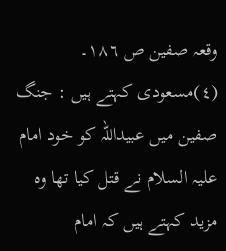وقعہ صفین ص ١٨٦۔
(٤)مسعودی کہتے ہیں : جنگ صفین میں عبیداللہ کو خود امام علیہ السلام نے قتل کیا تھا وہ مزید کہتے ہیں کہ امام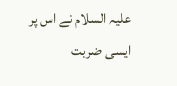علیہ السلام نے اس پر ایسی ضربت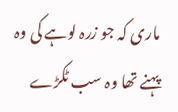ماری کہ جو زرہ لوہے کی وہ پہنے تھا وہ سب ٹکڑے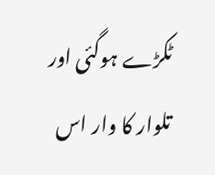ٹکڑے ہوگئی اور تلوار کا وار اس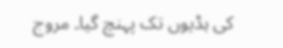کی ہڈیوں تک پہنچ گیا۔ مروج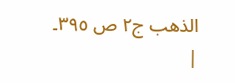الذھب ج٢ ص ٣٩٥۔
|